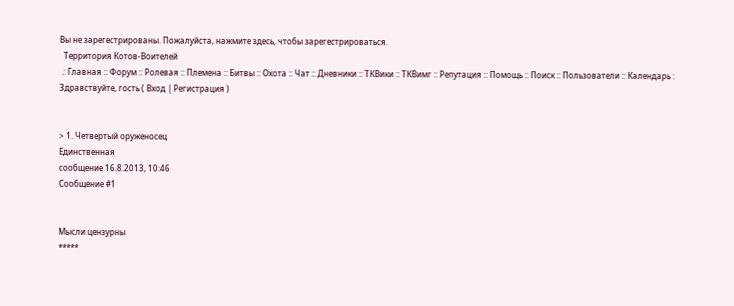Вы не зарегестрированы. Пожалуйста, нажмите здесь, чтобы зарегестрироваться.
  Территория Котов-Воителей
 .: Главная :: Форум :: Ролевая :: Племена :: Битвы :: Охота :: Чат :: Дневники :: ТКВики :: ТКВимг :: Репутация :: Помощь :: Поиск :: Пользователи :: Календарь :
Здравствуйте, гость ( Вход | Регистрация )


> 1. Четвертый оруженосец
Единственная
сообщение 16.8.2013, 10:46
Сообщение #1


Мысли цензурны
*****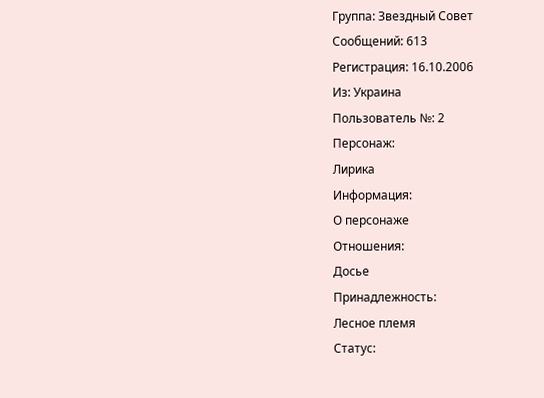Группа: Звездный Совет
Сообщений: 613
Регистрация: 16.10.2006
Из: Украина
Пользователь №: 2
Персонаж:
Лирика
Информация:
О персонаже
Отношения:
Досье
Принадлежность:
Лесное племя
Статус: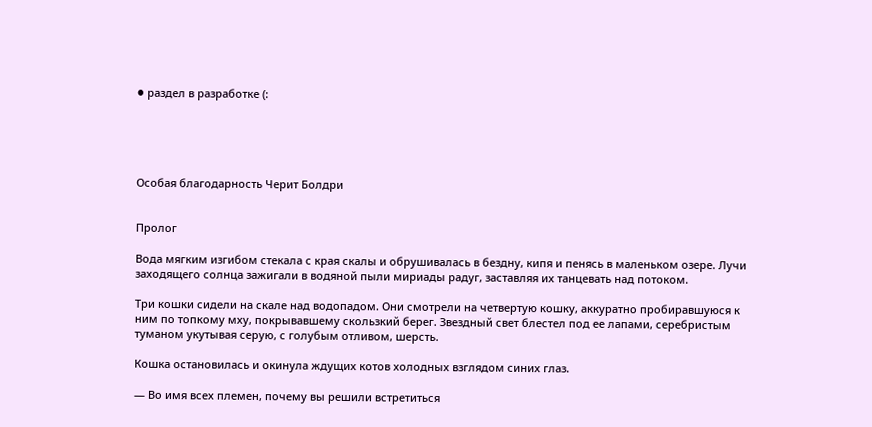● раздел в разработке (:





Особая благодарность Черит Болдри


Пролог

Вода мягким изгибом стекала с края скалы и обрушивалась в бездну, кипя и пенясь в маленьком озере. Лучи заходящего солнца зажигали в водяной пыли мириады радуг, заставляя их танцевать над потоком.

Три кошки сидели на скале над водопадом. Они смотрели на четвертую кошку, аккуратно пробиравшуюся к ним по топкому мху, покрывавшему скользкий берег. Звездный свет блестел под ее лапами, серебристым туманом укутывая серую, с голубым отливом, шерсть.

Кошка остановилась и окинула ждущих котов холодных взглядом синих глаз.

— Во имя всех племен, почему вы решили встретиться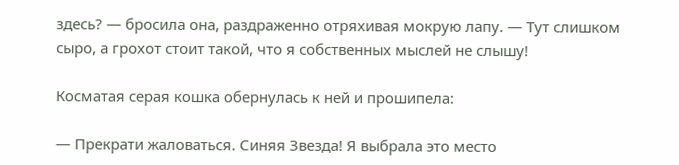здесь? — бросила она, раздраженно отряхивая мокрую лапу. — Тут слишком сыро, а грохот стоит такой, что я собственных мыслей не слышу!

Косматая серая кошка обернулась к ней и прошипела:

— Прекрати жаловаться. Синяя Звезда! Я выбрала это место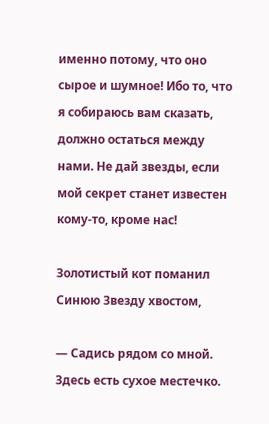именно потому, что оно сырое и шумное! Ибо то, что я собираюсь вам сказать, должно остаться между нами. Не дай звезды, если мой секрет станет известен кому-то, кроме нас!

Золотистый кот поманил Синюю Звезду хвостом,

— Садись рядом со мной. Здесь есть сухое местечко.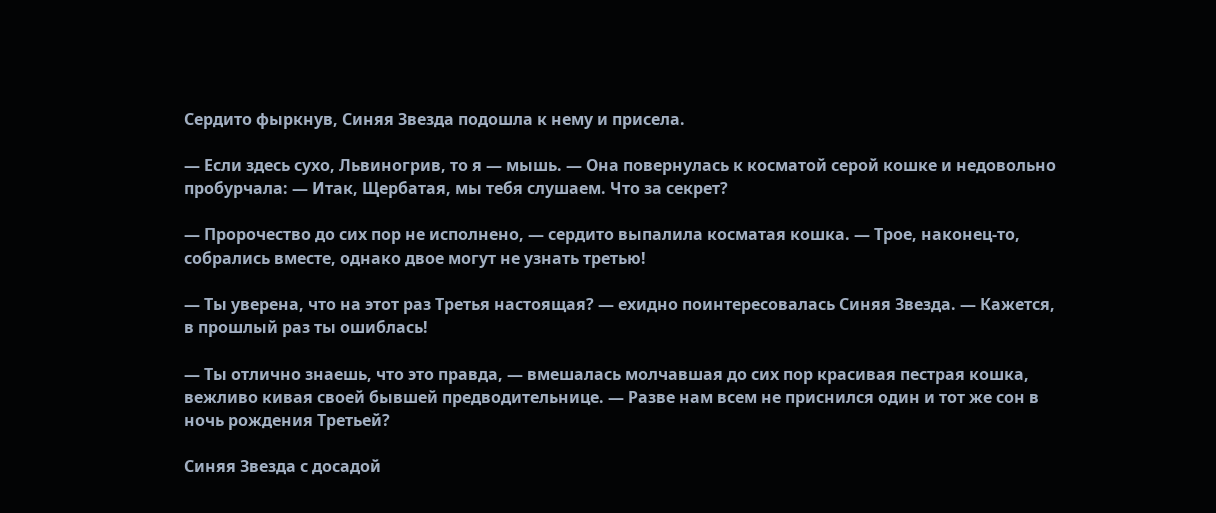Сердито фыркнув, Синяя Звезда подошла к нему и присела.

— Если здесь сухо, Львиногрив, то я — мышь. — Она повернулась к косматой серой кошке и недовольно пробурчала: — Итак, Щербатая, мы тебя слушаем. Что за секрет?

— Пророчество до сих пор не исполнено, — сердито выпалила косматая кошка. — Трое, наконец-то, собрались вместе, однако двое могут не узнать третью!

— Ты уверена, что на этот раз Третья настоящая? — ехидно поинтересовалась Синяя Звезда. — Кажется, в прошлый раз ты ошиблась!

— Ты отлично знаешь, что это правда, — вмешалась молчавшая до сих пор красивая пестрая кошка, вежливо кивая своей бывшей предводительнице. — Разве нам всем не приснился один и тот же сон в ночь рождения Третьей?

Синяя Звезда с досадой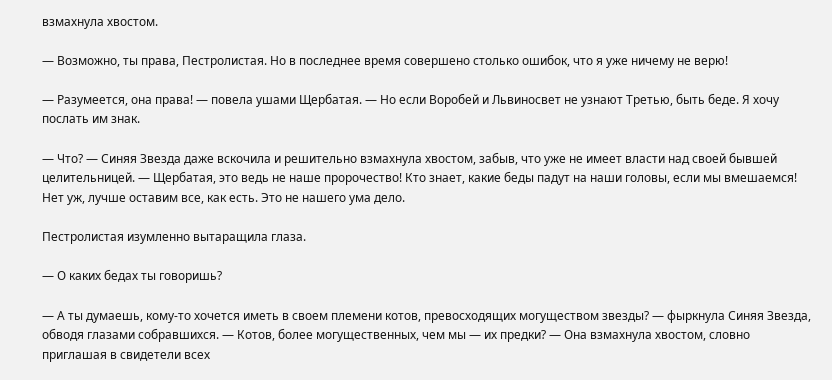взмахнула хвостом.

— Возможно, ты права, Пестролистая. Но в последнее время совершено столько ошибок, что я уже ничему не верю!

— Разумеется, она права! — повела ушами Щербатая. — Но если Воробей и Львиносвет не узнают Третью, быть беде. Я хочу послать им знак.

— Что? — Синяя Звезда даже вскочила и решительно взмахнула хвостом, забыв, что уже не имеет власти над своей бывшей целительницей. — Щербатая, это ведь не наше пророчество! Кто знает, какие беды падут на наши головы, если мы вмешаемся! Нет уж, лучше оставим все, как есть. Это не нашего ума дело.

Пестролистая изумленно вытаращила глаза.

— О каких бедах ты говоришь?

— А ты думаешь, кому-то хочется иметь в своем племени котов, превосходящих могуществом звезды? — фыркнула Синяя Звезда, обводя глазами собравшихся. — Котов, более могущественных, чем мы — их предки? — Она взмахнула хвостом, словно приглашая в свидетели всех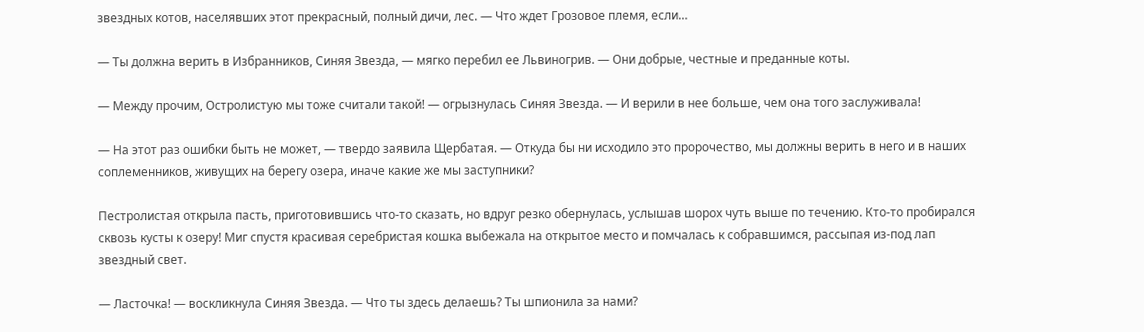звездных котов, населявших этот прекрасный, полный дичи, лес. — Что ждет Грозовое племя, если…

— Ты должна верить в Избранников, Синяя Звезда, — мягко перебил ее Львиногрив. — Они добрые, честные и преданные коты.

— Между прочим, Остролистую мы тоже считали такой! — огрызнулась Синяя Звезда. — И верили в нее больше, чем она того заслуживала!

— На этот раз ошибки быть не может, — твердо заявила Щербатая. — Откуда бы ни исходило это пророчество, мы должны верить в него и в наших соплеменников, живущих на берегу озера, иначе какие же мы заступники?

Пестролистая открыла пасть, приготовившись что-то сказать, но вдруг резко обернулась, услышав шорох чуть выше по течению. Кто-то пробирался сквозь кусты к озеру! Миг спустя красивая серебристая кошка выбежала на открытое место и помчалась к собравшимся, рассыпая из-под лап звездный свет.

— Ласточка! — воскликнула Синяя Звезда. — Что ты здесь делаешь? Ты шпионила за нами?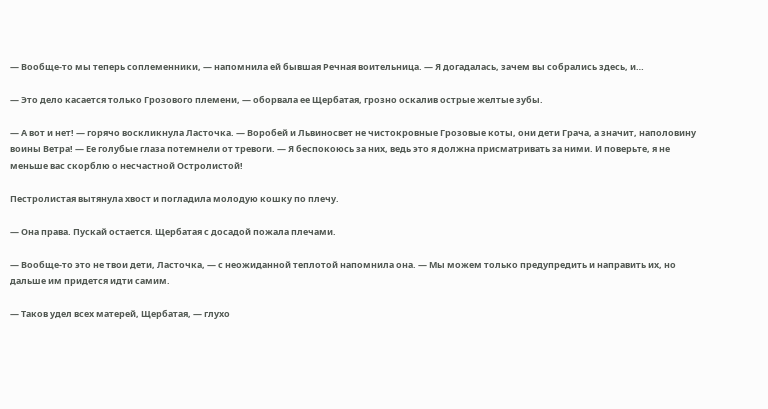— Вообще-то мы теперь соплеменники, — напомнила ей бывшая Речная воительница. — Я догадалась, зачем вы собрались здесь, и…

— Это дело касается только Грозового племени, — оборвала ее Щербатая, грозно оскалив острые желтые зубы.

— А вот и нет! — горячо воскликнула Ласточка. — Воробей и Львиносвет не чистокровные Грозовые коты, они дети Грача, а значит, наполовину воины Ветра! — Ее голубые глаза потемнели от тревоги. — Я беспокоюсь за них, ведь это я должна присматривать за ними. И поверьте, я не меньше вас скорблю о несчастной Остролистой!

Пестролистая вытянула хвост и погладила молодую кошку по плечу.

— Она права. Пускай остается. Щербатая с досадой пожала плечами.

— Вообще-то это не твои дети, Ласточка, — с неожиданной теплотой напомнила она. — Мы можем только предупредить и направить их, но дальше им придется идти самим.

— Таков удел всех матерей, Щербатая, — глухо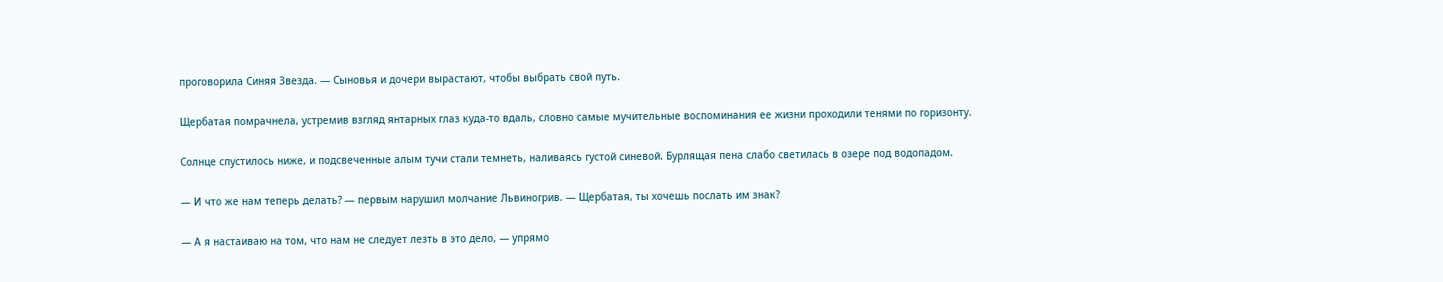проговорила Синяя Звезда. — Сыновья и дочери вырастают, чтобы выбрать свой путь.

Щербатая помрачнела, устремив взгляд янтарных глаз куда-то вдаль, словно самые мучительные воспоминания ее жизни проходили тенями по горизонту.

Солнце спустилось ниже, и подсвеченные алым тучи стали темнеть, наливаясь густой синевой. Бурлящая пена слабо светилась в озере под водопадом.

— И что же нам теперь делать? — первым нарушил молчание Львиногрив. — Щербатая, ты хочешь послать им знак?

— А я настаиваю на том, что нам не следует лезть в это дело, — упрямо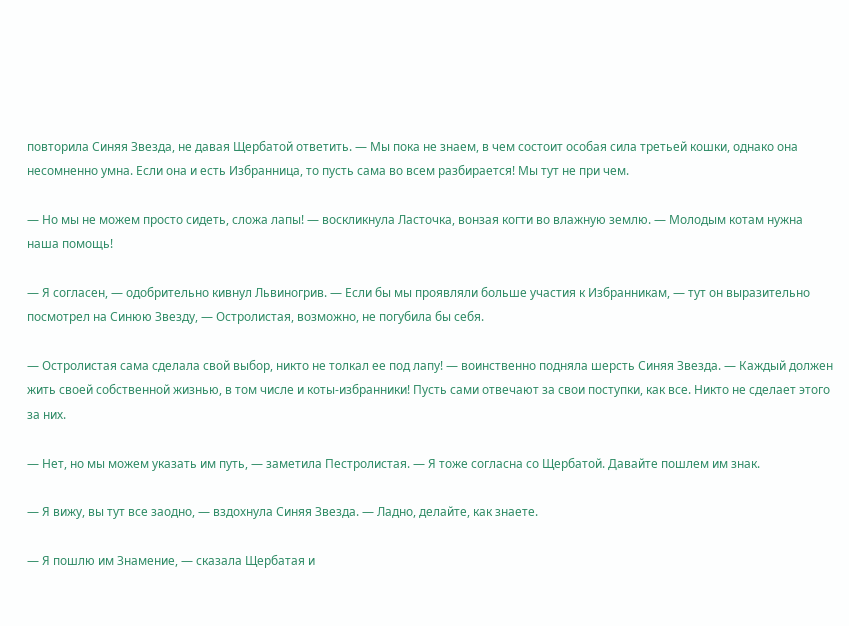повторила Синяя Звезда, не давая Щербатой ответить. — Мы пока не знаем, в чем состоит особая сила третьей кошки, однако она несомненно умна. Если она и есть Избранница, то пусть сама во всем разбирается! Мы тут не при чем.

— Но мы не можем просто сидеть, сложа лапы! — воскликнула Ласточка, вонзая когти во влажную землю. — Молодым котам нужна наша помощь!

— Я согласен, — одобрительно кивнул Львиногрив. — Если бы мы проявляли больше участия к Избранникам, — тут он выразительно посмотрел на Синюю Звезду, — Остролистая, возможно, не погубила бы себя.

— Остролистая сама сделала свой выбор, никто не толкал ее под лапу! — воинственно подняла шерсть Синяя Звезда. — Каждый должен жить своей собственной жизнью, в том числе и коты-избранники! Пусть сами отвечают за свои поступки, как все. Никто не сделает этого за них.

— Нет, но мы можем указать им путь, — заметила Пестролистая. — Я тоже согласна со Щербатой. Давайте пошлем им знак.

— Я вижу, вы тут все заодно, — вздохнула Синяя Звезда. — Ладно, делайте, как знаете.

— Я пошлю им Знамение, — сказала Щербатая и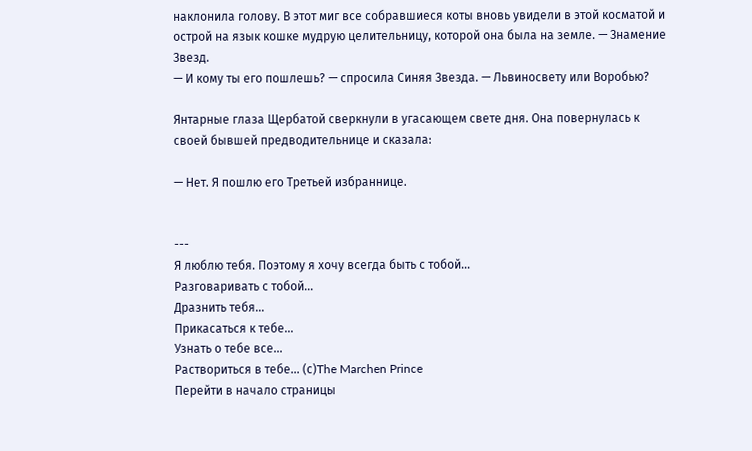наклонила голову. В этот миг все собравшиеся коты вновь увидели в этой косматой и острой на язык кошке мудрую целительницу, которой она была на земле. — Знамение Звезд.
— И кому ты его пошлешь? — спросила Синяя Звезда. — Львиносвету или Воробью?

Янтарные глаза Щербатой сверкнули в угасающем свете дня. Она повернулась к своей бывшей предводительнице и сказала:

— Нет. Я пошлю его Третьей избраннице.


---
Я люблю тебя. Поэтому я хочу всегда быть с тобой...
Разговаривать с тобой...
Дразнить тебя...
Прикасаться к тебе...
Узнать о тебе все...
Раствориться в тебе... (с)The Marchen Prince
Перейти в начало страницы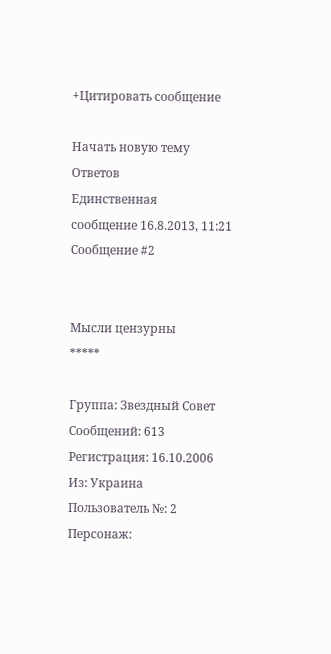+Цитировать сообщение

Начать новую тему
Ответов
Единственная
сообщение 16.8.2013, 11:21
Сообщение #2


Мысли цензурны
*****

Группа: Звездный Совет
Сообщений: 613
Регистрация: 16.10.2006
Из: Украина
Пользователь №: 2
Персонаж: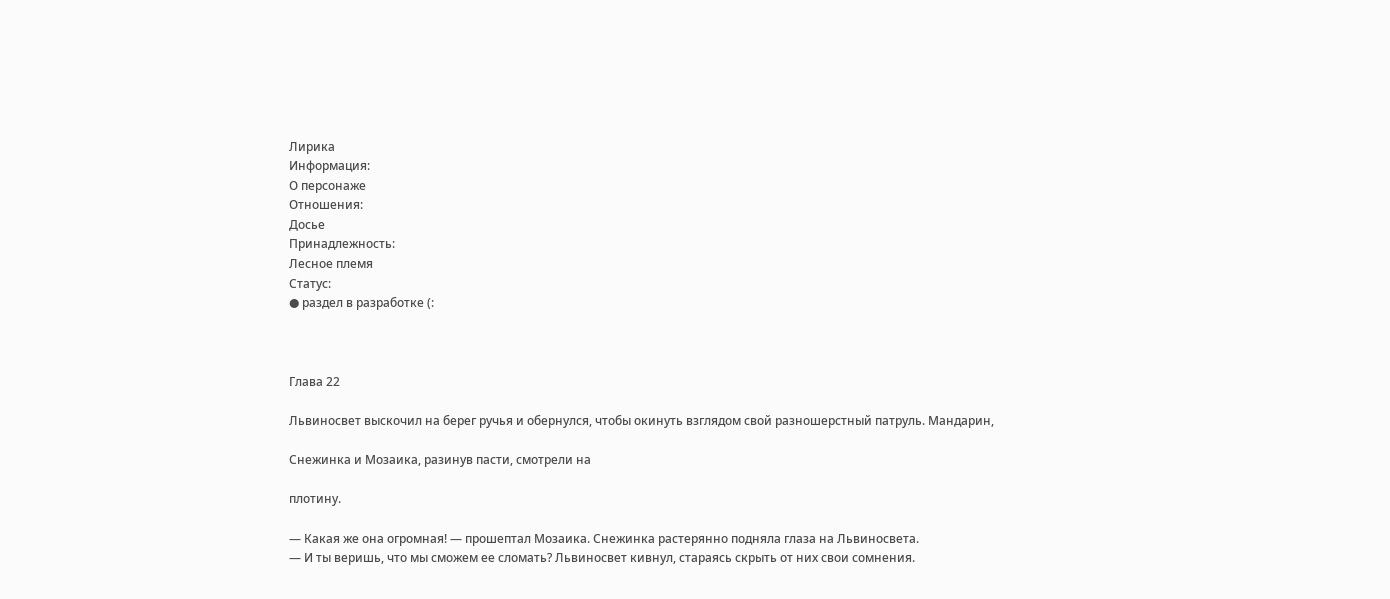Лирика
Информация:
О персонаже
Отношения:
Досье
Принадлежность:
Лесное племя
Статус:
● раздел в разработке (:



Глава 22

Львиносвет выскочил на берег ручья и обернулся, чтобы окинуть взглядом свой разношерстный патруль. Мандарин,

Снежинка и Мозаика, разинув пасти, смотрели на

плотину.

— Какая же она огромная! — прошептал Мозаика. Снежинка растерянно подняла глаза на Львиносвета.
— И ты веришь, что мы сможем ее сломать? Львиносвет кивнул, стараясь скрыть от них свои сомнения.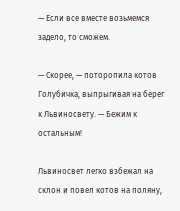— Если все вместе возьмемся задело, то сможем.

— Скорее, — поторопила котов Голубичка, выпрыгивая на берег к Львиносвету. — Бежим к остальным!

Львиносвет легко взбежал на склон и повел котов на поляну,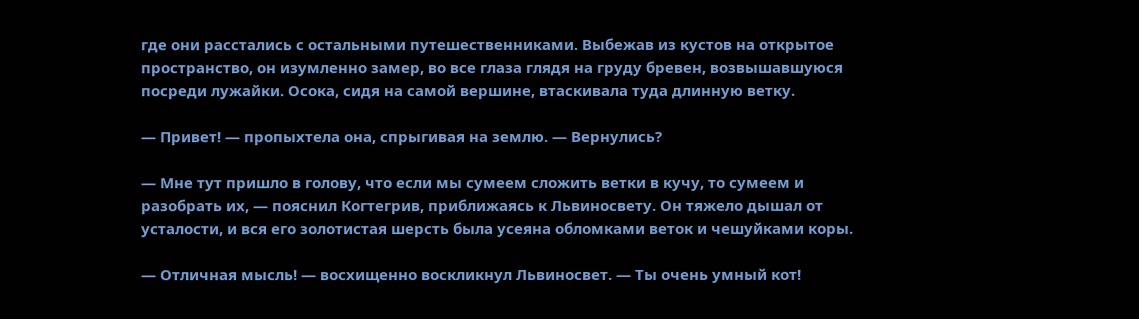где они расстались с остальными путешественниками. Выбежав из кустов на открытое пространство, он изумленно замер, во все глаза глядя на груду бревен, возвышавшуюся посреди лужайки. Осока, сидя на самой вершине, втаскивала туда длинную ветку.

— Привет! — пропыхтела она, спрыгивая на землю. — Вернулись?

— Мне тут пришло в голову, что если мы сумеем сложить ветки в кучу, то сумеем и разобрать их, — пояснил Когтегрив, приближаясь к Львиносвету. Он тяжело дышал от усталости, и вся его золотистая шерсть была усеяна обломками веток и чешуйками коры.

— Отличная мысль! — восхищенно воскликнул Львиносвет. — Ты очень умный кот!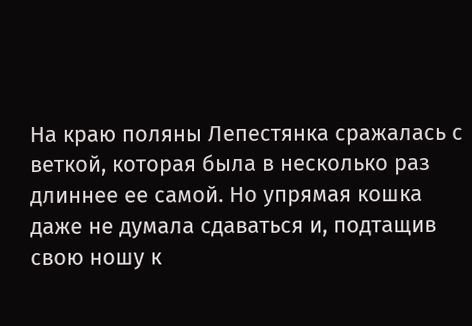На краю поляны Лепестянка сражалась с веткой, которая была в несколько раз длиннее ее самой. Но упрямая кошка даже не думала сдаваться и, подтащив свою ношу к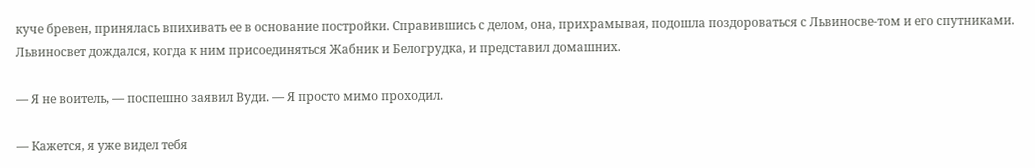куче бревен, принялась впихивать ее в основание постройки. Справившись с делом, она, прихрамывая, подошла поздороваться с Львиносве-том и его спутниками. Львиносвет дождался, когда к ним присоединяться Жабник и Белогрудка, и представил домашних.

— Я не воитель, — поспешно заявил Вуди. — Я просто мимо проходил.

— Кажется, я уже видел тебя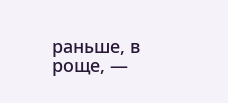раньше, в роще, —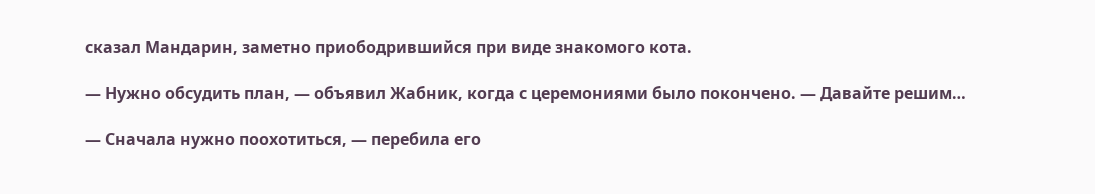сказал Мандарин, заметно приободрившийся при виде знакомого кота.

— Нужно обсудить план, — объявил Жабник, когда с церемониями было покончено. — Давайте решим…

— Сначала нужно поохотиться, — перебила его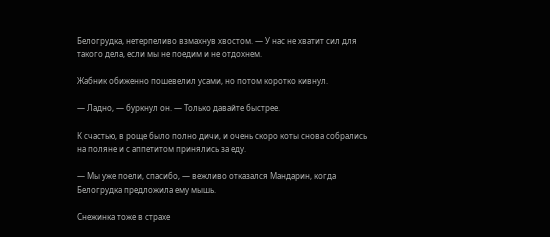Белогрудка, нетерпеливо взмахнув хвостом. — У нас не хватит сил для такого дела, если мы не поедим и не отдохнем.

Жабник обиженно пошевелил усами, но потом коротко кивнул.

— Ладно, — буркнул он. — Только давайте быстрее.

К счастью, в роще было полно дичи, и очень скоро коты снова собрались на поляне и с аппетитом принялись за еду.

— Мы уже поели, спасибо, — вежливо отказался Мандарин, когда Белогрудка предложила ему мышь.

Снежинка тоже в страхе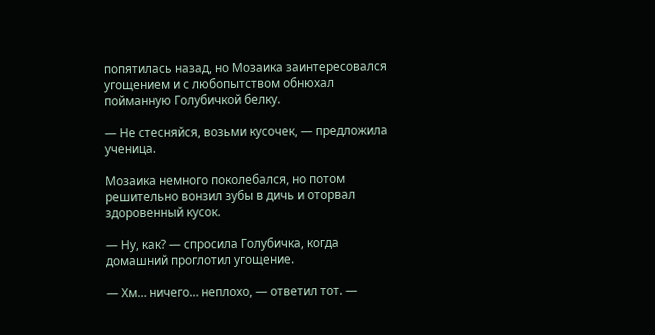попятилась назад, но Мозаика заинтересовался угощением и с любопытством обнюхал пойманную Голубичкой белку.

— Не стесняйся, возьми кусочек, — предложила ученица.

Мозаика немного поколебался, но потом решительно вонзил зубы в дичь и оторвал здоровенный кусок.

— Ну, как? — спросила Голубичка, когда домашний проглотил угощение.

— Хм… ничего… неплохо, — ответил тот. —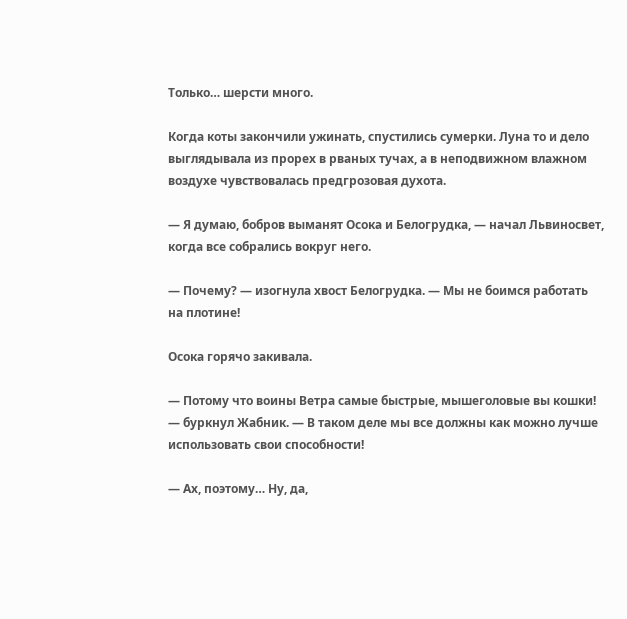Только… шерсти много.

Когда коты закончили ужинать, спустились сумерки. Луна то и дело выглядывала из прорех в рваных тучах, а в неподвижном влажном воздухе чувствовалась предгрозовая духота.

— Я думаю, бобров выманят Осока и Белогрудка, — начал Львиносвет, когда все собрались вокруг него.

— Почему? — изогнула хвост Белогрудка. — Мы не боимся работать на плотине!

Осока горячо закивала.

— Потому что воины Ветра самые быстрые, мышеголовые вы кошки! — буркнул Жабник. — В таком деле мы все должны как можно лучше использовать свои способности!

— Ах, поэтому… Ну, да,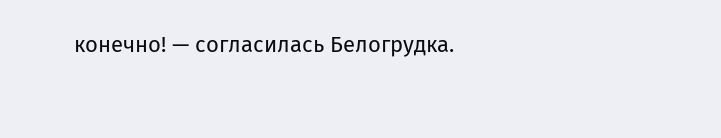конечно! — согласилась Белогрудка.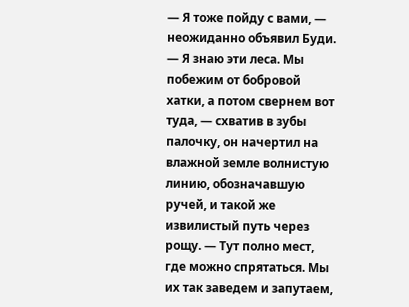— Я тоже пойду с вами, — неожиданно объявил Буди. — Я знаю эти леса. Мы побежим от бобровой хатки, а потом свернем вот туда, — схватив в зубы палочку, он начертил на влажной земле волнистую линию, обозначавшую ручей, и такой же извилистый путь через рощу. — Тут полно мест, где можно спрятаться. Мы их так заведем и запутаем,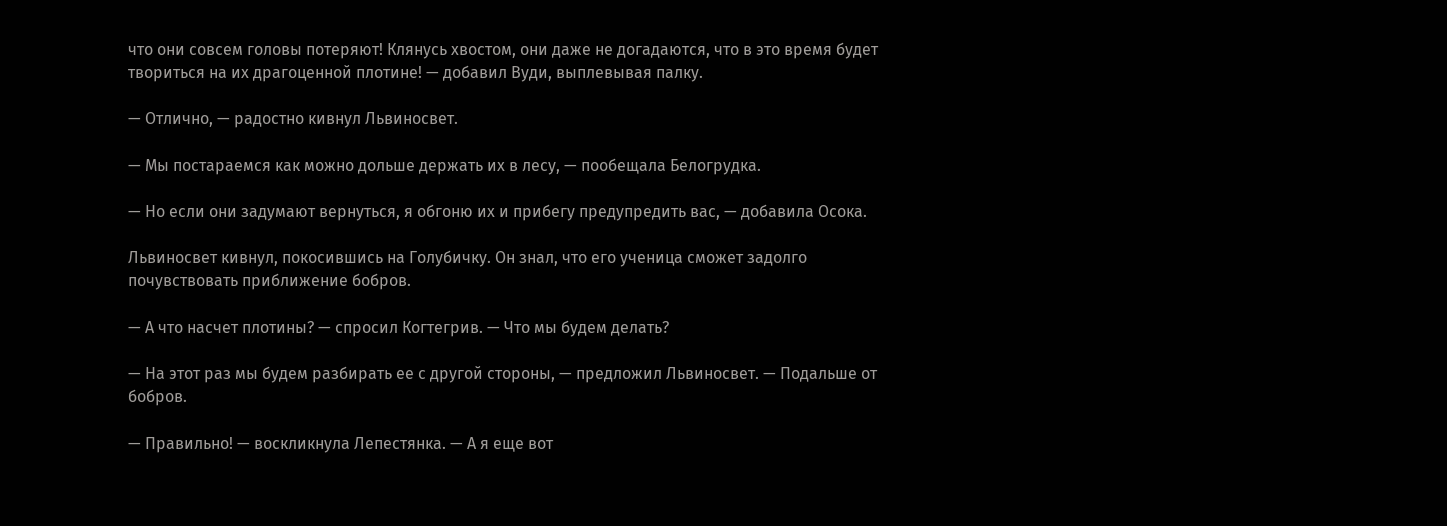что они совсем головы потеряют! Клянусь хвостом, они даже не догадаются, что в это время будет твориться на их драгоценной плотине! — добавил Вуди, выплевывая палку.

— Отлично, — радостно кивнул Львиносвет.

— Мы постараемся как можно дольше держать их в лесу, — пообещала Белогрудка.

— Но если они задумают вернуться, я обгоню их и прибегу предупредить вас, — добавила Осока.

Львиносвет кивнул, покосившись на Голубичку. Он знал, что его ученица сможет задолго почувствовать приближение бобров.

— А что насчет плотины? — спросил Когтегрив. — Что мы будем делать?

— На этот раз мы будем разбирать ее с другой стороны, — предложил Львиносвет. — Подальше от бобров.

— Правильно! — воскликнула Лепестянка. — А я еще вот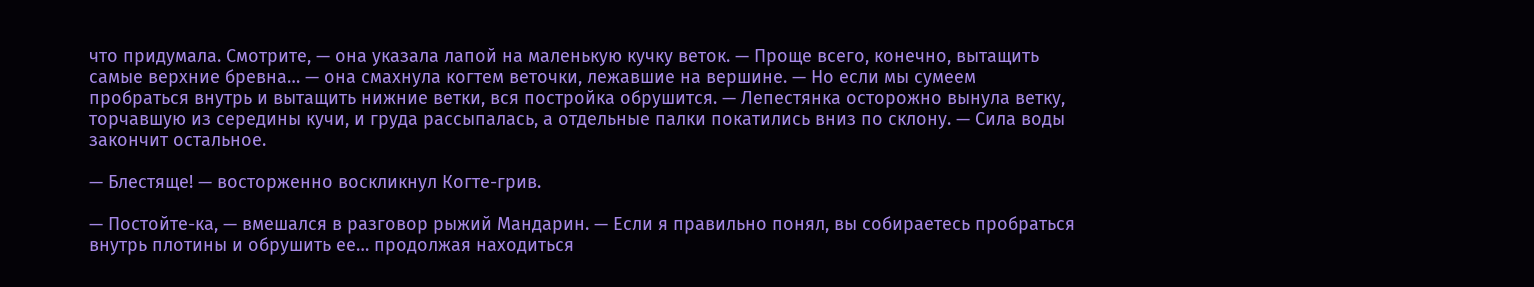что придумала. Смотрите, — она указала лапой на маленькую кучку веток. — Проще всего, конечно, вытащить самые верхние бревна… — она смахнула когтем веточки, лежавшие на вершине. — Но если мы сумеем пробраться внутрь и вытащить нижние ветки, вся постройка обрушится. — Лепестянка осторожно вынула ветку, торчавшую из середины кучи, и груда рассыпалась, а отдельные палки покатились вниз по склону. — Сила воды закончит остальное.

— Блестяще! — восторженно воскликнул Когте-грив.

— Постойте-ка, — вмешался в разговор рыжий Мандарин. — Если я правильно понял, вы собираетесь пробраться внутрь плотины и обрушить ее… продолжая находиться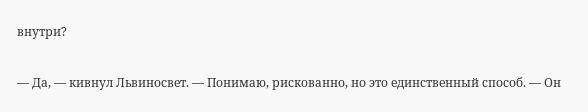внутри?

— Да, — кивнул Львиносвет. — Понимаю, рискованно, но это единственный способ. — Он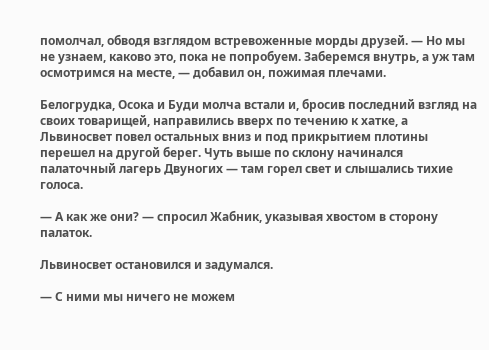помолчал, обводя взглядом встревоженные морды друзей. — Но мы не узнаем, каково это, пока не попробуем. Заберемся внутрь, а уж там осмотримся на месте, — добавил он, пожимая плечами.

Белогрудка, Осока и Буди молча встали и, бросив последний взгляд на своих товарищей, направились вверх по течению к хатке, а Львиносвет повел остальных вниз и под прикрытием плотины перешел на другой берег. Чуть выше по склону начинался палаточный лагерь Двуногих — там горел свет и слышались тихие голоса.

— А как же они? — спросил Жабник, указывая хвостом в сторону палаток.

Львиносвет остановился и задумался.

— С ними мы ничего не можем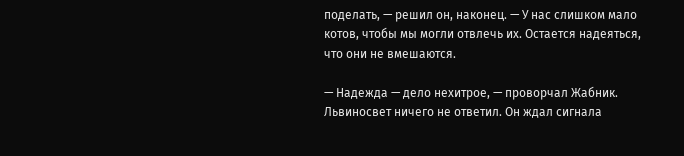поделать, — решил он, наконец. — У нас слишком мало котов, чтобы мы могли отвлечь их. Остается надеяться, что они не вмешаются.

— Надежда — дело нехитрое, — проворчал Жабник. Львиносвет ничего не ответил. Он ждал сигнала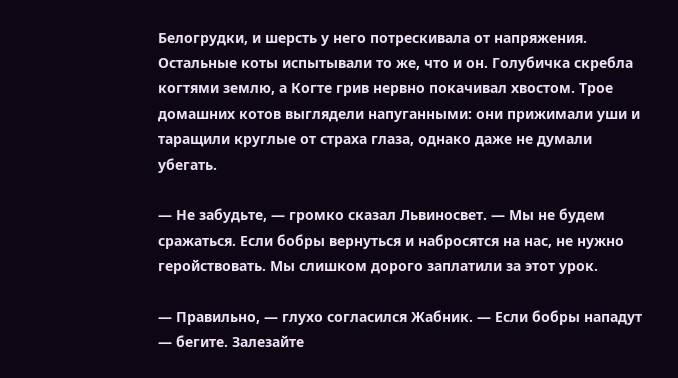Белогрудки, и шерсть у него потрескивала от напряжения. Остальные коты испытывали то же, что и он. Голубичка скребла когтями землю, а Когте грив нервно покачивал хвостом. Трое домашних котов выглядели напуганными: они прижимали уши и таращили круглые от страха глаза, однако даже не думали убегать.

— Не забудьте, — громко сказал Львиносвет. — Мы не будем сражаться. Если бобры вернуться и набросятся на нас, не нужно геройствовать. Мы слишком дорого заплатили за этот урок.

— Правильно, — глухо согласился Жабник. — Если бобры нападут — бегите. Залезайте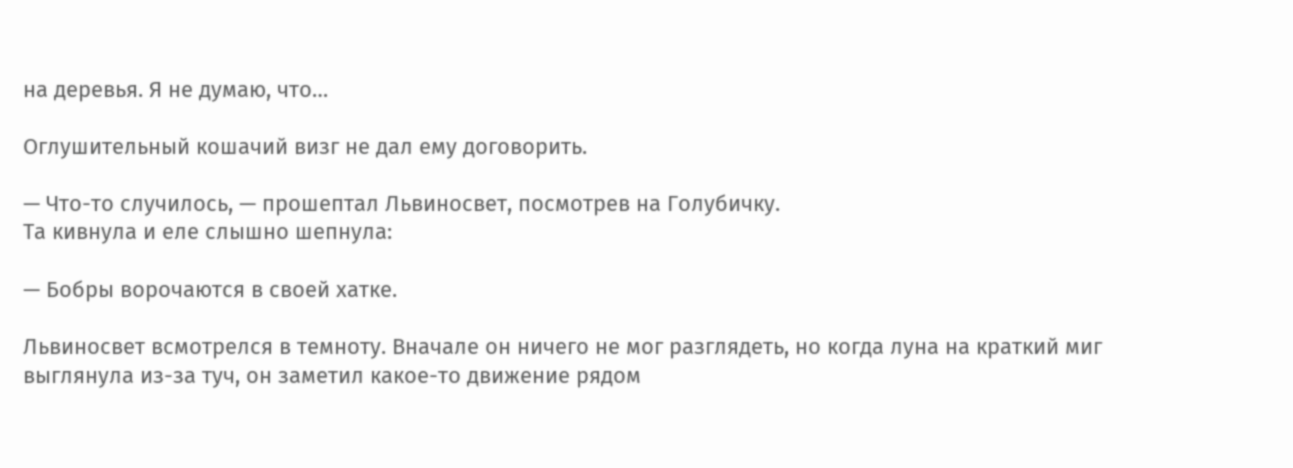на деревья. Я не думаю, что…

Оглушительный кошачий визг не дал ему договорить.

— Что-то случилось, — прошептал Львиносвет, посмотрев на Голубичку.
Та кивнула и еле слышно шепнула:

— Бобры ворочаются в своей хатке.

Львиносвет всмотрелся в темноту. Вначале он ничего не мог разглядеть, но когда луна на краткий миг выглянула из-за туч, он заметил какое-то движение рядом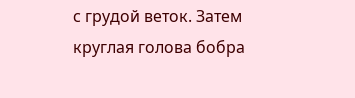с грудой веток. Затем круглая голова бобра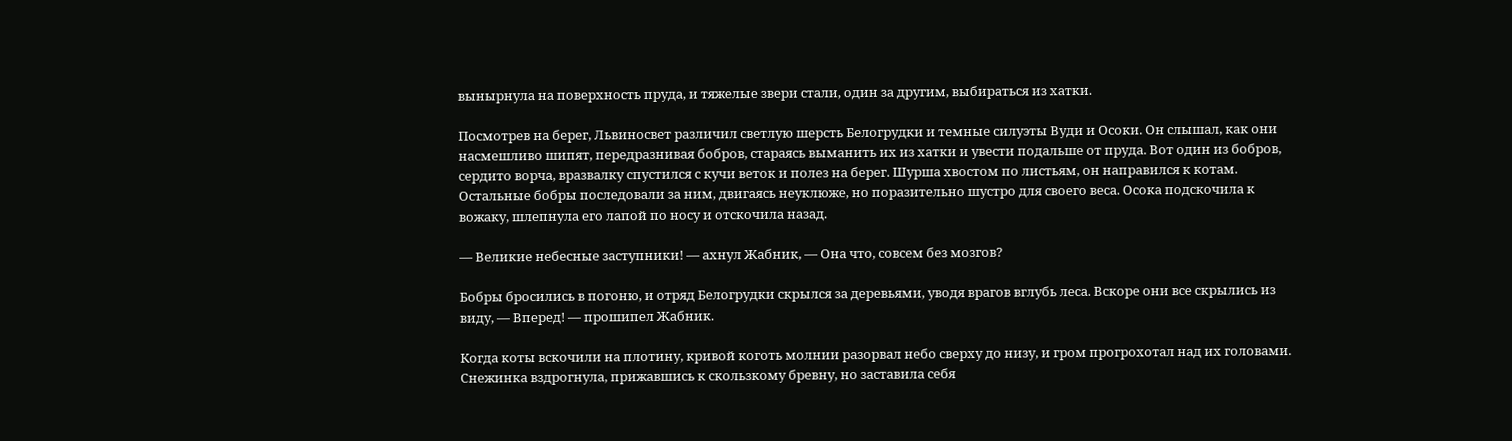вынырнула на поверхность пруда, и тяжелые звери стали, один за другим, выбираться из хатки.

Посмотрев на берег, Львиносвет различил светлую шерсть Белогрудки и темные силуэты Вуди и Осоки. Он слышал, как они насмешливо шипят, передразнивая бобров, стараясь выманить их из хатки и увести подальше от пруда. Вот один из бобров, сердито ворча, вразвалку спустился с кучи веток и полез на берег. Шурша хвостом по листьям, он направился к котам. Остальные бобры последовали за ним, двигаясь неуклюже, но поразительно шустро для своего веса. Осока подскочила к вожаку, шлепнула его лапой по носу и отскочила назад.

— Великие небесные заступники! — ахнул Жабник, — Она что, совсем без мозгов?

Бобры бросились в погоню, и отряд Белогрудки скрылся за деревьями, уводя врагов вглубь леса. Вскоре они все скрылись из виду, — Вперед! — прошипел Жабник.

Когда коты вскочили на плотину, кривой коготь молнии разорвал небо сверху до низу, и гром прогрохотал над их головами. Снежинка вздрогнула, прижавшись к скользкому бревну, но заставила себя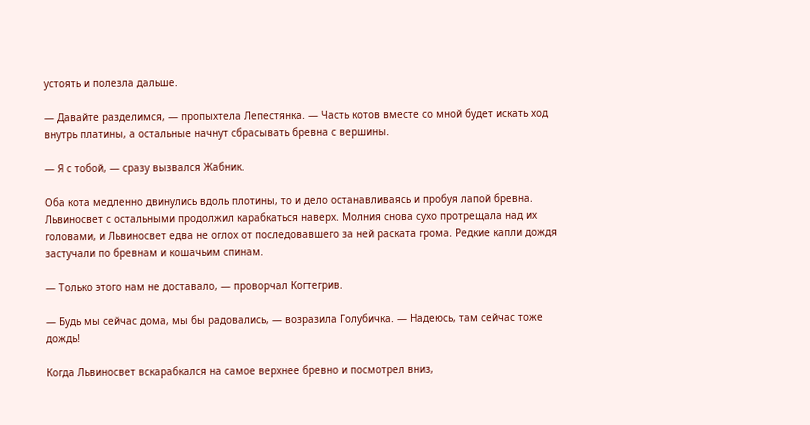устоять и полезла дальше.

— Давайте разделимся, — пропыхтела Лепестянка. — Часть котов вместе со мной будет искать ход внутрь платины, а остальные начнут сбрасывать бревна с вершины.

— Я с тобой, — сразу вызвался Жабник.

Оба кота медленно двинулись вдоль плотины, то и дело останавливаясь и пробуя лапой бревна. Львиносвет с остальными продолжил карабкаться наверх. Молния снова сухо протрещала над их головами, и Львиносвет едва не оглох от последовавшего за ней раската грома. Редкие капли дождя застучали по бревнам и кошачьим спинам.

— Только этого нам не доставало, — проворчал Когтегрив.

— Будь мы сейчас дома, мы бы радовались, — возразила Голубичка. — Надеюсь, там сейчас тоже дождь!

Когда Львиносвет вскарабкался на самое верхнее бревно и посмотрел вниз,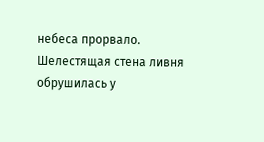небеса прорвало. Шелестящая стена ливня обрушилась у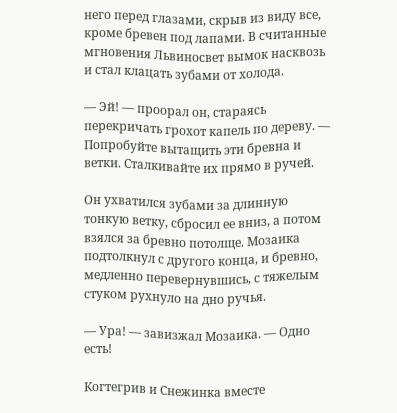него перед глазами, скрыв из виду все, кроме бревен под лапами. В считанные мгновения Львиносвет вымок насквозь и стал клацать зубами от холода.

— Эй! — проорал он, стараясь перекричать грохот капель по дереву. — Попробуйте вытащить эти бревна и ветки. Сталкивайте их прямо в ручей.

Он ухватился зубами за длинную тонкую ветку, сбросил ее вниз, а потом взялся за бревно потолще. Мозаика подтолкнул с другого конца, и бревно, медленно перевернувшись, с тяжелым стуком рухнуло на дно ручья.

— Ура! — завизжал Мозаика. — Одно есть!

Когтегрив и Снежинка вместе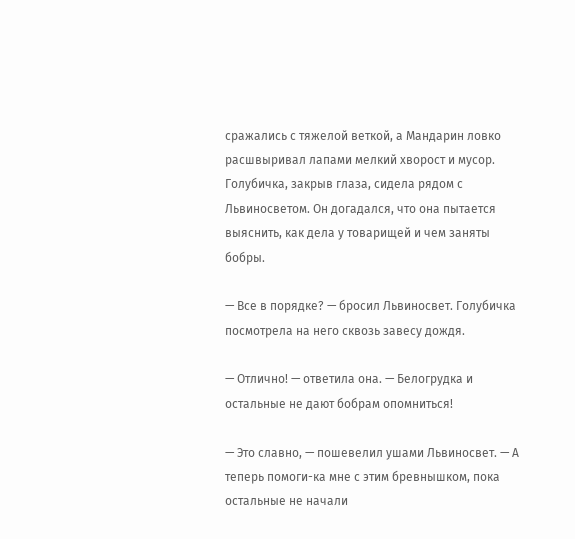сражались с тяжелой веткой, а Мандарин ловко расшвыривал лапами мелкий хворост и мусор. Голубичка, закрыв глаза, сидела рядом с Львиносветом. Он догадался, что она пытается выяснить, как дела у товарищей и чем заняты бобры.

— Все в порядке? — бросил Львиносвет. Голубичка посмотрела на него сквозь завесу дождя.

— Отлично! — ответила она. — Белогрудка и остальные не дают бобрам опомниться!

— Это славно, — пошевелил ушами Львиносвет. — А теперь помоги-ка мне с этим бревнышком, пока остальные не начали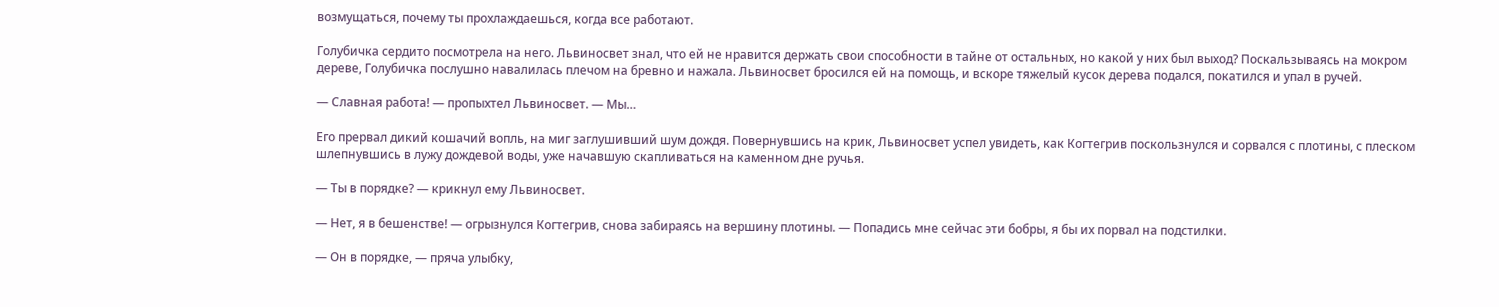возмущаться, почему ты прохлаждаешься, когда все работают.

Голубичка сердито посмотрела на него. Львиносвет знал, что ей не нравится держать свои способности в тайне от остальных, но какой у них был выход? Поскальзываясь на мокром дереве, Голубичка послушно навалилась плечом на бревно и нажала. Львиносвет бросился ей на помощь, и вскоре тяжелый кусок дерева подался, покатился и упал в ручей.

— Славная работа! — пропыхтел Львиносвет. — Мы…

Его прервал дикий кошачий вопль, на миг заглушивший шум дождя. Повернувшись на крик, Львиносвет успел увидеть, как Когтегрив поскользнулся и сорвался с плотины, с плеском шлепнувшись в лужу дождевой воды, уже начавшую скапливаться на каменном дне ручья.

— Ты в порядке? — крикнул ему Львиносвет.

— Нет, я в бешенстве! — огрызнулся Когтегрив, снова забираясь на вершину плотины. — Попадись мне сейчас эти бобры, я бы их порвал на подстилки.

— Он в порядке, — пряча улыбку,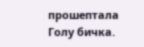прошептала Голу бичка.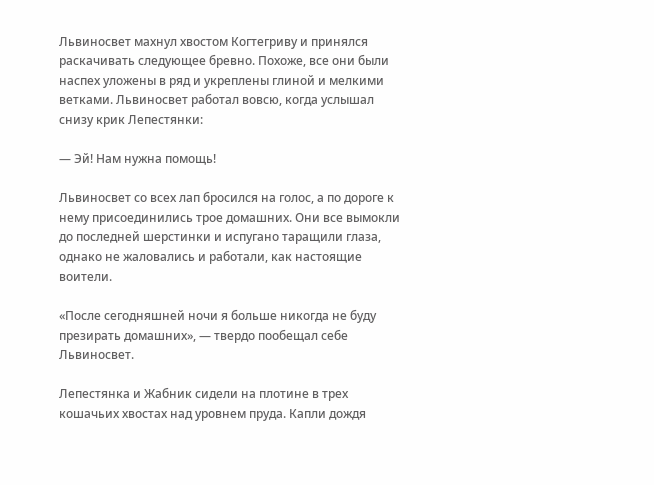Львиносвет махнул хвостом Когтегриву и принялся раскачивать следующее бревно. Похоже, все они были наспех уложены в ряд и укреплены глиной и мелкими ветками. Львиносвет работал вовсю, когда услышал снизу крик Лепестянки:

— Эй! Нам нужна помощь!

Львиносвет со всех лап бросился на голос, а по дороге к нему присоединились трое домашних. Они все вымокли до последней шерстинки и испугано таращили глаза, однако не жаловались и работали, как настоящие воители.

«После сегодняшней ночи я больше никогда не буду презирать домашних», — твердо пообещал себе Львиносвет.

Лепестянка и Жабник сидели на плотине в трех кошачьих хвостах над уровнем пруда. Капли дождя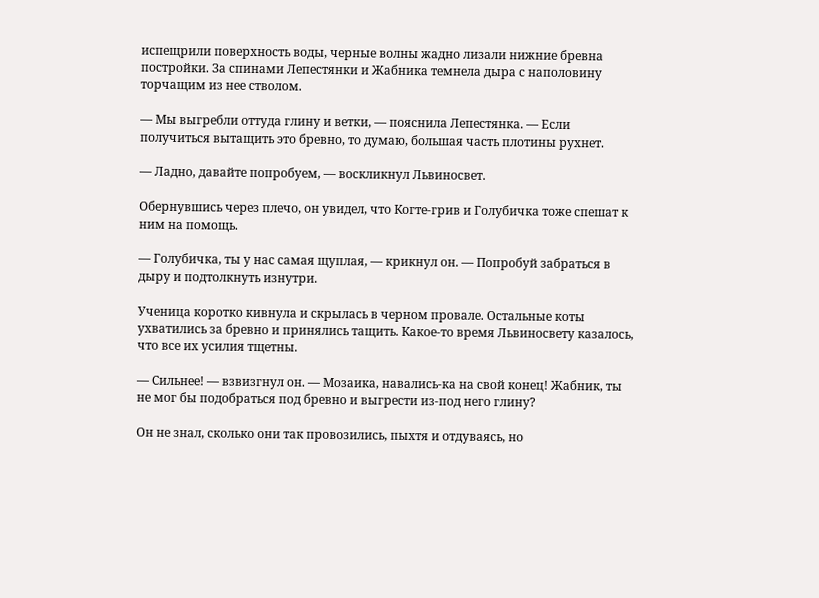испещрили поверхность воды, черные волны жадно лизали нижние бревна постройки. За спинами Лепестянки и Жабника темнела дыра с наполовину торчащим из нее стволом.

— Мы выгребли оттуда глину и ветки, — пояснила Лепестянка. — Если получиться вытащить это бревно, то думаю, большая часть плотины рухнет.

— Ладно, давайте попробуем, — воскликнул Львиносвет.

Обернувшись через плечо, он увидел, что Когте-грив и Голубичка тоже спешат к ним на помощь.

— Голубичка, ты у нас самая щуплая, — крикнул он. — Попробуй забраться в дыру и подтолкнуть изнутри.

Ученица коротко кивнула и скрылась в черном провале. Остальные коты ухватились за бревно и принялись тащить. Какое-то время Львиносвету казалось, что все их усилия тщетны.

— Сильнее! — взвизгнул он. — Мозаика, навались-ка на свой конец! Жабник, ты не мог бы подобраться под бревно и выгрести из-под него глину?

Он не знал, сколько они так провозились, пыхтя и отдуваясь, но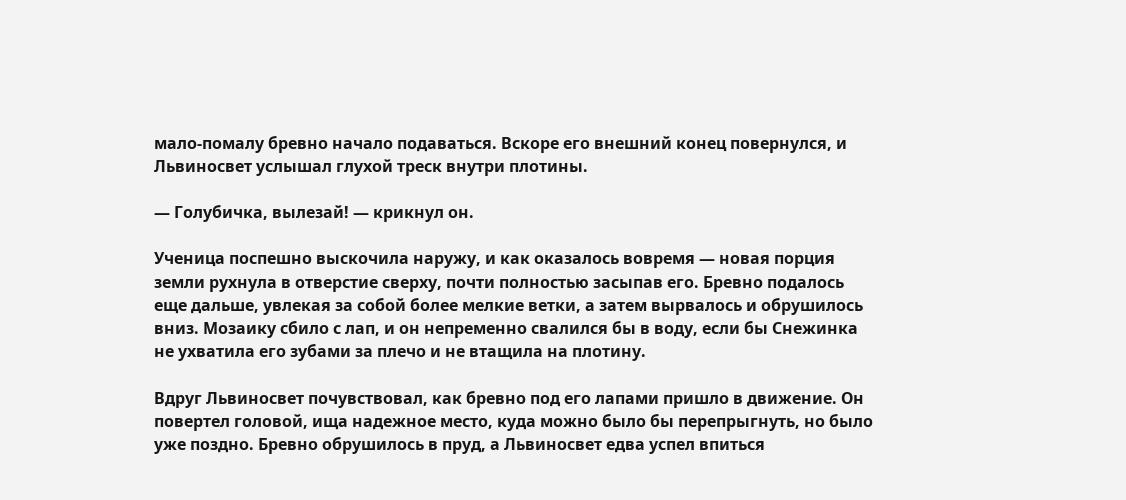мало-помалу бревно начало подаваться. Вскоре его внешний конец повернулся, и Львиносвет услышал глухой треск внутри плотины.

— Голубичка, вылезай! — крикнул он.

Ученица поспешно выскочила наружу, и как оказалось вовремя — новая порция земли рухнула в отверстие сверху, почти полностью засыпав его. Бревно подалось еще дальше, увлекая за собой более мелкие ветки, а затем вырвалось и обрушилось вниз. Мозаику сбило с лап, и он непременно свалился бы в воду, если бы Снежинка не ухватила его зубами за плечо и не втащила на плотину.

Вдруг Львиносвет почувствовал, как бревно под его лапами пришло в движение. Он повертел головой, ища надежное место, куда можно было бы перепрыгнуть, но было уже поздно. Бревно обрушилось в пруд, а Львиносвет едва успел впиться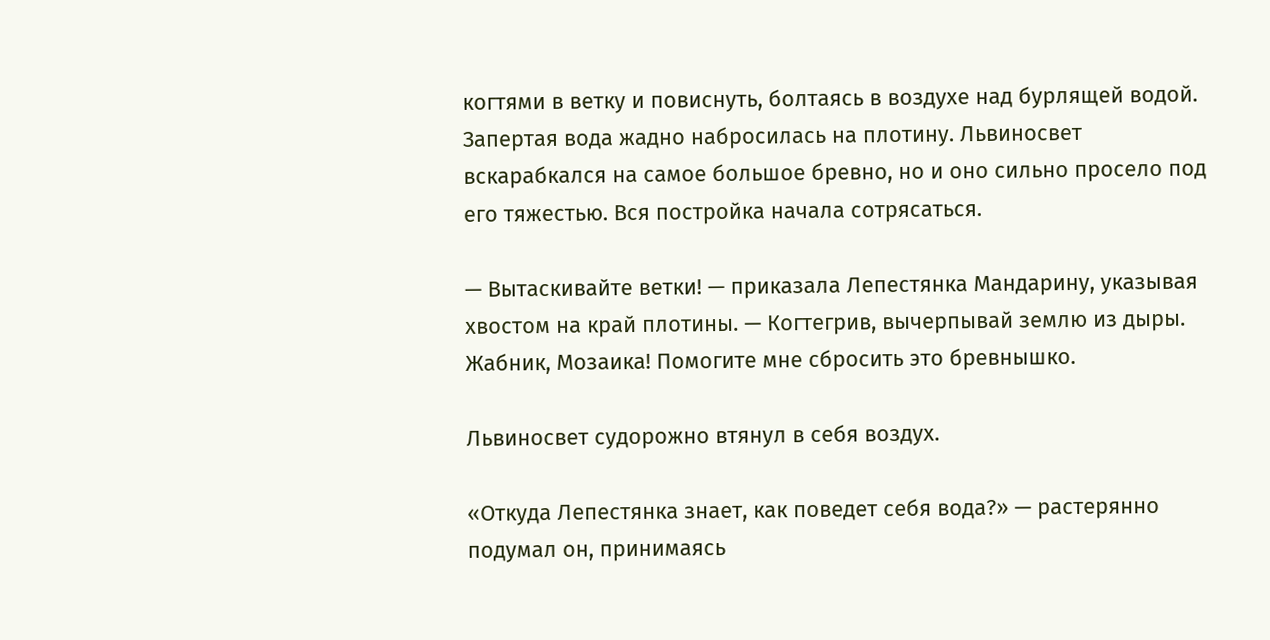когтями в ветку и повиснуть, болтаясь в воздухе над бурлящей водой.
Запертая вода жадно набросилась на плотину. Львиносвет вскарабкался на самое большое бревно, но и оно сильно просело под его тяжестью. Вся постройка начала сотрясаться.

— Вытаскивайте ветки! — приказала Лепестянка Мандарину, указывая хвостом на край плотины. — Когтегрив, вычерпывай землю из дыры. Жабник, Мозаика! Помогите мне сбросить это бревнышко.

Львиносвет судорожно втянул в себя воздух.

«Откуда Лепестянка знает, как поведет себя вода?» — растерянно подумал он, принимаясь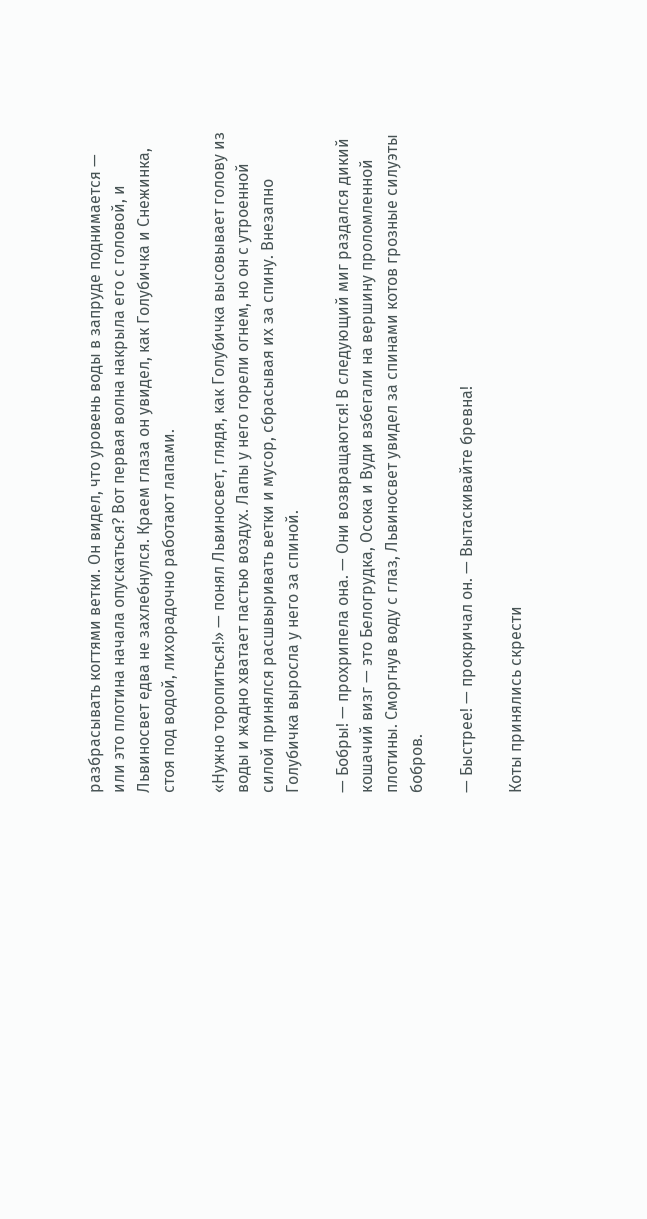разбрасывать когтями ветки. Он видел, что уровень воды в запруде поднимается — или это плотина начала опускаться? Вот первая волна накрыла его с головой, и Львиносвет едва не захлебнулся. Краем глаза он увидел, как Голубичка и Снежинка, стоя под водой, лихорадочно работают лапами.

«Нужно торопиться!» — понял Львиносвет, глядя, как Голубичка высовывает голову из воды и жадно хватает пастью воздух. Лапы у него горели огнем, но он с утроенной силой принялся расшвыривать ветки и мусор, сбрасывая их за спину. Внезапно Голубичка выросла у него за спиной.

— Бобры! — прохрипела она. — Они возвращаются! В следующий миг раздался дикий кошачий визг — это Белогрудка, Осока и Вуди взбегали на вершину проломленной плотины. Сморгнув воду с глаз, Львиносвет увидел за спинами котов грозные силуэты бобров.

— Быстрее! — прокричал он. — Вытаскивайте бревна!

Коты принялись скрести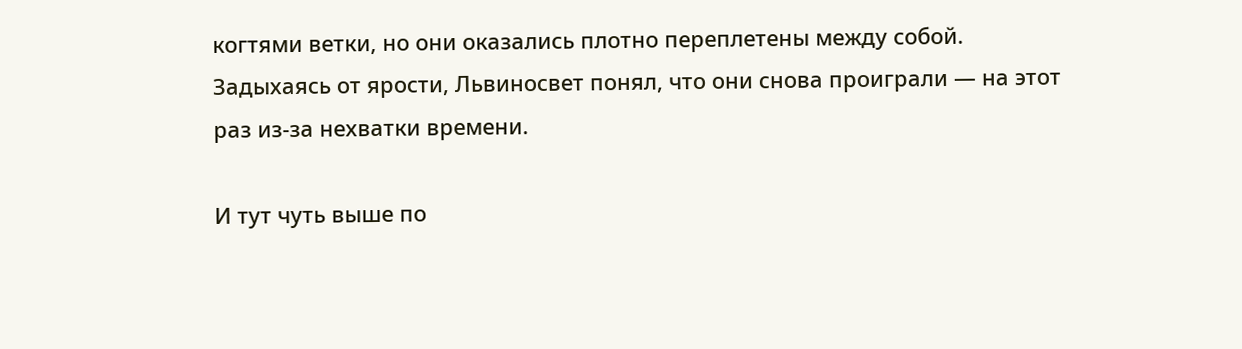когтями ветки, но они оказались плотно переплетены между собой. Задыхаясь от ярости, Львиносвет понял, что они снова проиграли — на этот раз из-за нехватки времени.

И тут чуть выше по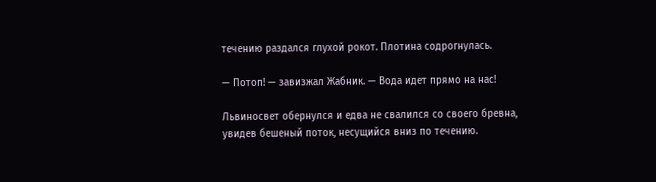течению раздался глухой рокот. Плотина содрогнулась.

— Потоп! — завизжал Жабник. — Вода идет прямо на нас!

Львиносвет обернулся и едва не свалился со своего бревна, увидев бешеный поток, несущийся вниз по течению.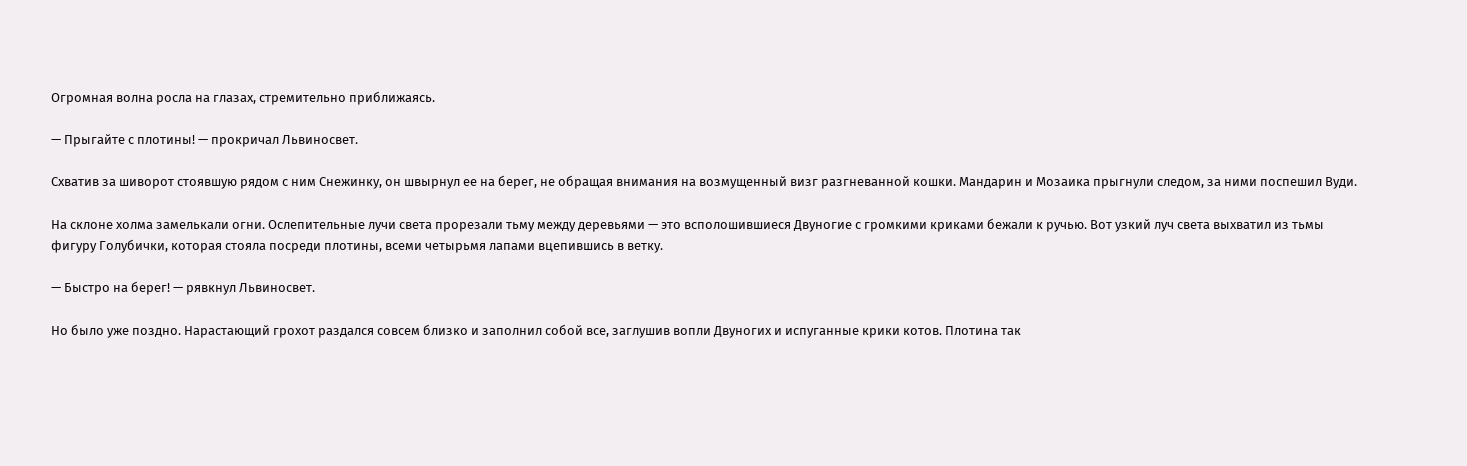Огромная волна росла на глазах, стремительно приближаясь.

— Прыгайте с плотины! — прокричал Львиносвет.

Схватив за шиворот стоявшую рядом с ним Снежинку, он швырнул ее на берег, не обращая внимания на возмущенный визг разгневанной кошки. Мандарин и Мозаика прыгнули следом, за ними поспешил Вуди.

На склоне холма замелькали огни. Ослепительные лучи света прорезали тьму между деревьями — это всполошившиеся Двуногие с громкими криками бежали к ручью. Вот узкий луч света выхватил из тьмы фигуру Голубички, которая стояла посреди плотины, всеми четырьмя лапами вцепившись в ветку.

— Быстро на берег! — рявкнул Львиносвет.

Но было уже поздно. Нарастающий грохот раздался совсем близко и заполнил собой все, заглушив вопли Двуногих и испуганные крики котов. Плотина так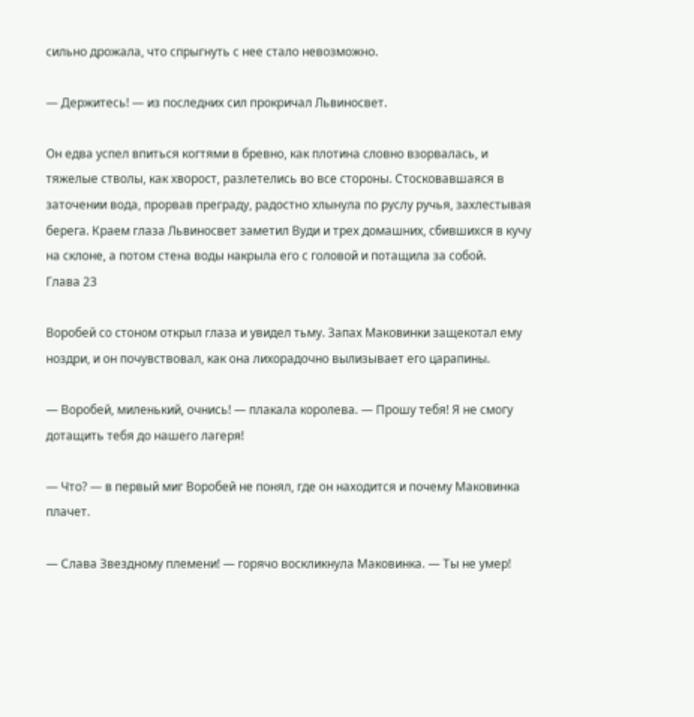сильно дрожала, что спрыгнуть с нее стало невозможно.

— Держитесь! — из последних сил прокричал Львиносвет.

Он едва успел впиться когтями в бревно, как плотина словно взорвалась, и тяжелые стволы, как хворост, разлетелись во все стороны. Стосковавшаяся в заточении вода, прорвав преграду, радостно хлынула по руслу ручья, захлестывая берега. Краем глаза Львиносвет заметил Вуди и трех домашних, сбившихся в кучу на склоне, а потом стена воды накрыла его с головой и потащила за собой.
Глава 23

Воробей со стоном открыл глаза и увидел тьму. Запах Маковинки защекотал ему ноздри, и он почувствовал, как она лихорадочно вылизывает его царапины.

— Воробей, миленький, очнись! — плакала королева. — Прошу тебя! Я не смогу дотащить тебя до нашего лагеря!

— Что? — в первый миг Воробей не понял, где он находится и почему Маковинка плачет.

— Слава Звездному племени! — горячо воскликнула Маковинка. — Ты не умер!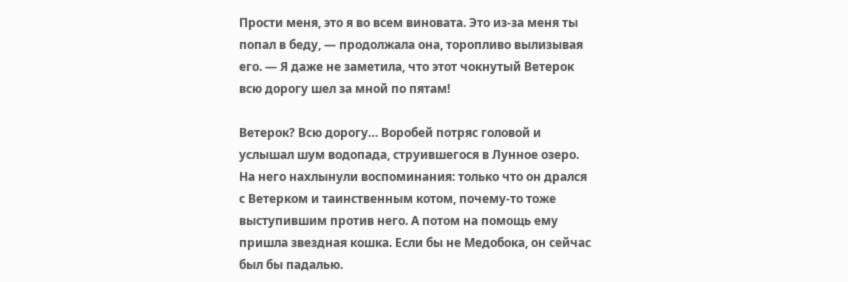Прости меня, это я во всем виновата. Это из-за меня ты попал в беду, — продолжала она, торопливо вылизывая его. — Я даже не заметила, что этот чокнутый Ветерок всю дорогу шел за мной по пятам!

Ветерок? Всю дорогу… Воробей потряс головой и услышал шум водопада, струившегося в Лунное озеро. На него нахлынули воспоминания: только что он дрался с Ветерком и таинственным котом, почему-то тоже выступившим против него. А потом на помощь ему пришла звездная кошка. Если бы не Медобока, он сейчас был бы падалью.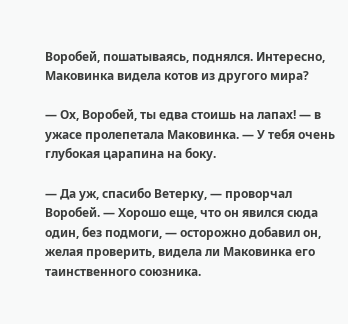Воробей, пошатываясь, поднялся. Интересно, Маковинка видела котов из другого мира?

— Ох, Воробей, ты едва стоишь на лапах! — в ужасе пролепетала Маковинка. — У тебя очень глубокая царапина на боку.

— Да уж, спасибо Ветерку, — проворчал Воробей. — Хорошо еще, что он явился сюда один, без подмоги, — осторожно добавил он, желая проверить, видела ли Маковинка его таинственного союзника.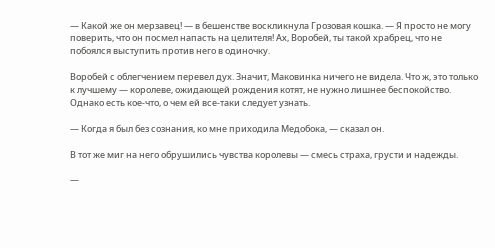— Какой же он мерзавец! — в бешенстве воскликнула Грозовая кошка. — Я просто не могу поверить, что он посмел напасть на целителя! Ах, Воробей, ты такой храбрец, что не побоялся выступить против него в одиночку.

Воробей с облегчением перевел дух. Значит, Маковинка ничего не видела. Что ж, это только к лучшему — королеве, ожидающей рождения котят, не нужно лишнее беспокойство. Однако есть кое-что, о чем ей все-таки следует узнать.

— Когда я был без сознания, ко мне приходила Медобока, — сказал он.

В тот же миг на него обрушились чувства королевы — смесь страха, грусти и надежды.

—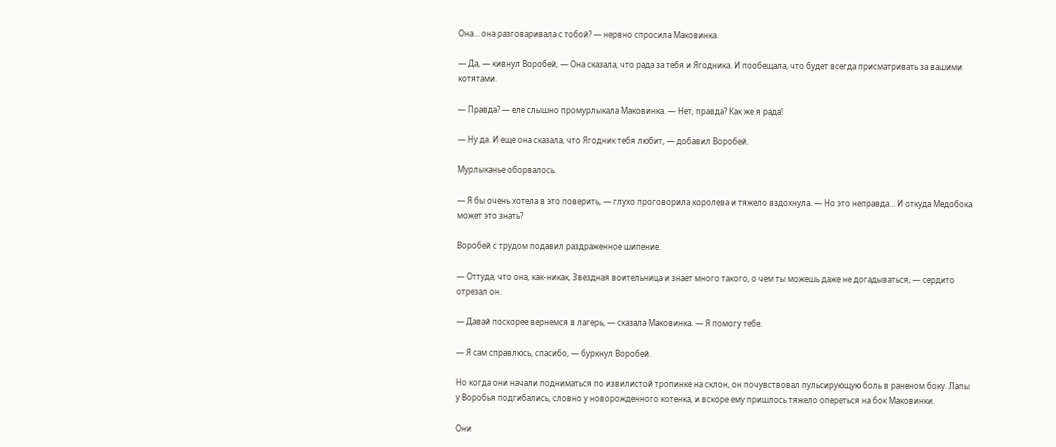Она… она разговаривала с тобой? — нервно спросила Маковинка.

— Да, — кивнул Воробей, — Она сказала, что рада за тебя и Ягодника. И пообещала, что будет всегда присматривать за вашими котятами.

— Правда? — еле слышно промурлыкала Маковинка. — Нет, правда? Как же я рада!

— Ну да. И еще она сказала, что Ягодник тебя любит, — добавил Воробей.

Мурлыканье оборвалось.

— Я бы очень хотела в это поверить, — глухо проговорила королева и тяжело вздохнула. — Но это неправда… И откуда Медобока может это знать?

Воробей с трудом подавил раздраженное шипение.

— Оттуда, что она, как-никак, Звездная воительница и знает много такого, о чем ты можешь даже не догадываться, — сердито отрезал он.

— Давай поскорее вернемся в лагерь, — сказала Маковинка. — Я помогу тебе.

— Я сам справлюсь, спасибо, — буркнул Воробей.

Но когда они начали подниматься по извилистой тропинке на склон, он почувствовал пульсирующую боль в раненом боку. Лапы у Воробья подгибались, словно у новорожденного котенка, и вскоре ему пришлось тяжело опереться на бок Маковинки.

Они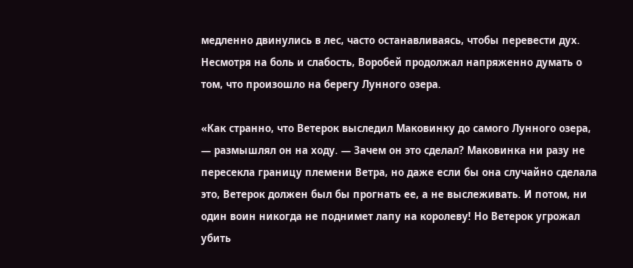медленно двинулись в лес, часто останавливаясь, чтобы перевести дух. Несмотря на боль и слабость, Воробей продолжал напряженно думать о том, что произошло на берегу Лунного озера.

«Как странно, что Ветерок выследил Маковинку до самого Лунного озера, — размышлял он на ходу. — Зачем он это сделал? Маковинка ни разу не пересекла границу племени Ветра, но даже если бы она случайно сделала это, Ветерок должен был бы прогнать ее, а не выслеживать. И потом, ни один воин никогда не поднимет лапу на королеву! Но Ветерок угрожал убить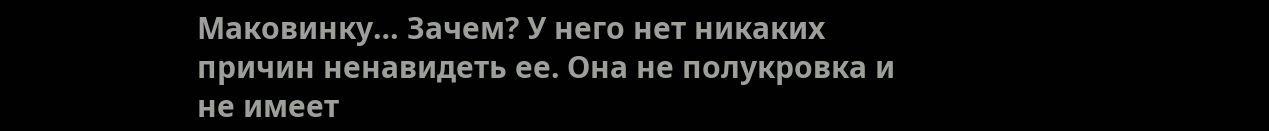Маковинку… Зачем? У него нет никаких причин ненавидеть ее. Она не полукровка и не имеет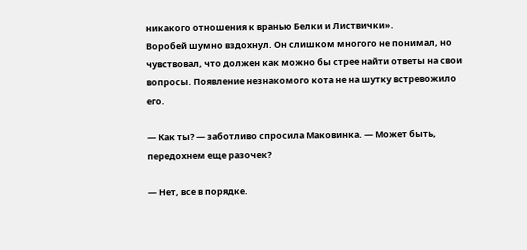никакого отношения к вранью Белки и Листвички».
Воробей шумно вздохнул. Он слишком многого не понимал, но чувствовал, что должен как можно бы стрее найти ответы на свои вопросы. Появление незнакомого кота не на шутку встревожило его.

— Как ты? — заботливо спросила Маковинка. — Может быть, передохнем еще разочек?

— Нет, все в порядке.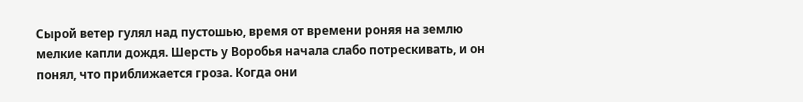Сырой ветер гулял над пустошью, время от времени роняя на землю мелкие капли дождя. Шерсть у Воробья начала слабо потрескивать, и он понял, что приближается гроза. Когда они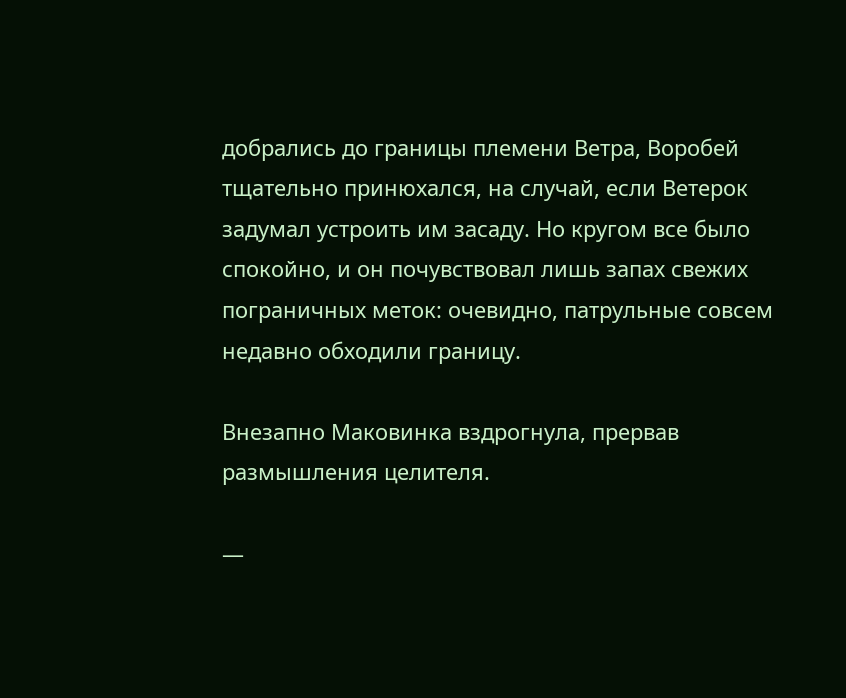добрались до границы племени Ветра, Воробей тщательно принюхался, на случай, если Ветерок задумал устроить им засаду. Но кругом все было спокойно, и он почувствовал лишь запах свежих пограничных меток: очевидно, патрульные совсем недавно обходили границу.

Внезапно Маковинка вздрогнула, прервав размышления целителя.

—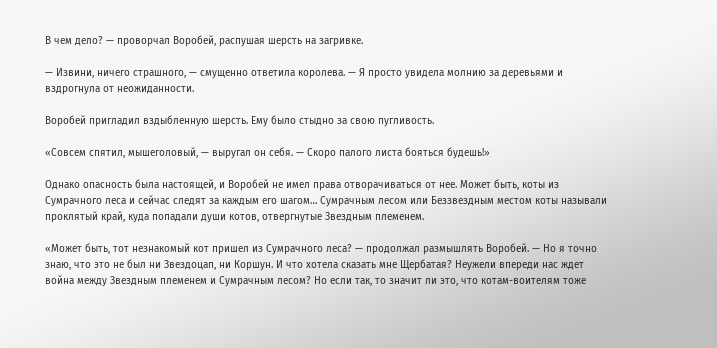В чем дело? — проворчал Воробей, распушая шерсть на загривке.

— Извини, ничего страшного, — смущенно ответила королева. — Я просто увидела молнию за деревьями и вздрогнула от неожиданности.

Воробей пригладил вздыбленную шерсть. Ему было стыдно за свою пугливость.

«Совсем спятил, мышеголовый, — выругал он себя. — Скоро палого листа бояться будешь!»

Однако опасность была настоящей, и Воробей не имел права отворачиваться от нее. Может быть, коты из Сумрачного леса и сейчас следят за каждым его шагом… Сумрачным лесом или Беззвездным местом коты называли проклятый край, куда попадали души котов, отвергнутые Звездным племенем.

«Может быть, тот незнакомый кот пришел из Сумрачного леса? — продолжал размышлять Воробей. — Но я точно знаю, что это не был ни Звездоцап, ни Коршун. И что хотела сказать мне Щербатая? Неужели впереди нас ждет война между Звездным племенем и Сумрачным лесом? Но если так, то значит ли это, что котам-воителям тоже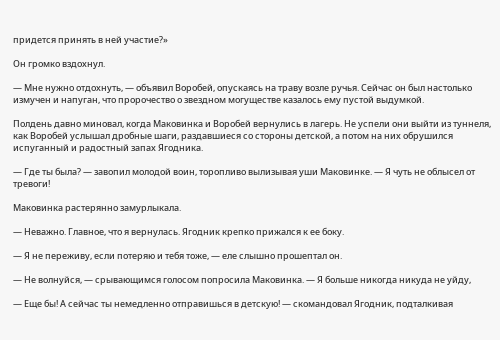придется принять в ней участие?»

Он громко вздохнул.

— Мне нужно отдохнуть, — объявил Воробей, опускаясь на траву возле ручья. Сейчас он был настолько измучен и напуган, что пророчество о звездном могуществе казалось ему пустой выдумкой.

Полдень давно миновал, когда Маковинка и Воробей вернулись в лагерь. Не успели они выйти из туннеля, как Воробей услышал дробные шаги, раздавшиеся со стороны детской, а потом на них обрушился испуганный и радостный запах Ягодника.

— Где ты была? — завопил молодой воин, торопливо вылизывая уши Маковинке. — Я чуть не облысел от тревоги!

Маковинка растерянно замурлыкала.

— Неважно. Главное, что я вернулась. Ягодник крепко прижался к ее боку.

— Я не переживу, если потеряю и тебя тоже, — еле слышно прошептал он.

— Не волнуйся, — срывающимся голосом попросила Маковинка. — Я больше никогда никуда не уйду,

— Еще бы! А сейчас ты немедленно отправишься в детскую! — скомандовал Ягодник, подталкивая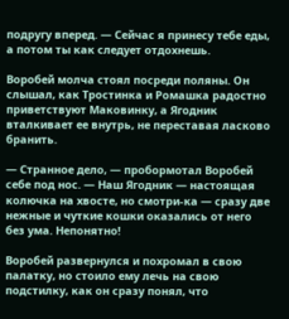подругу вперед. — Сейчас я принесу тебе еды, а потом ты как следует отдохнешь.

Воробей молча стоял посреди поляны. Он слышал, как Тростинка и Ромашка радостно приветствуют Маковинку, а Ягодник вталкивает ее внутрь, не переставая ласково бранить.

— Странное дело, — пробормотал Воробей себе под нос. — Наш Ягодник — настоящая колючка на хвосте, но смотри-ка — сразу две нежные и чуткие кошки оказались от него без ума. Непонятно!

Воробей развернулся и похромал в свою палатку, но стоило ему лечь на свою подстилку, как он сразу понял, что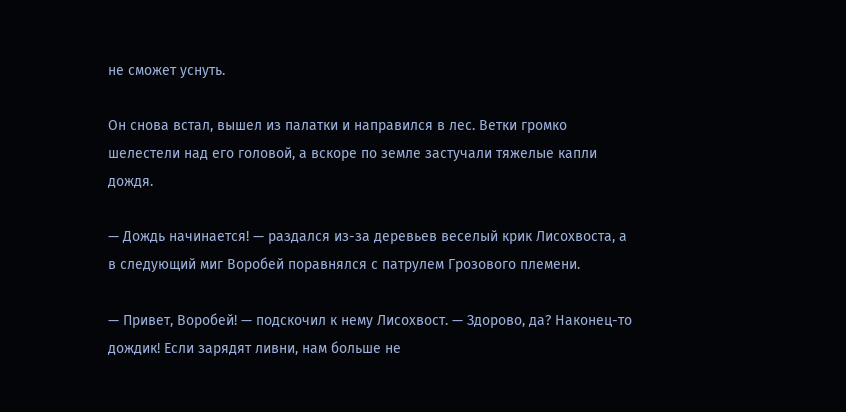не сможет уснуть.

Он снова встал, вышел из палатки и направился в лес. Ветки громко шелестели над его головой, а вскоре по земле застучали тяжелые капли дождя.

— Дождь начинается! — раздался из-за деревьев веселый крик Лисохвоста, а в следующий миг Воробей поравнялся с патрулем Грозового племени.

— Привет, Воробей! — подскочил к нему Лисохвост. — Здорово, да? Наконец-то дождик! Если зарядят ливни, нам больше не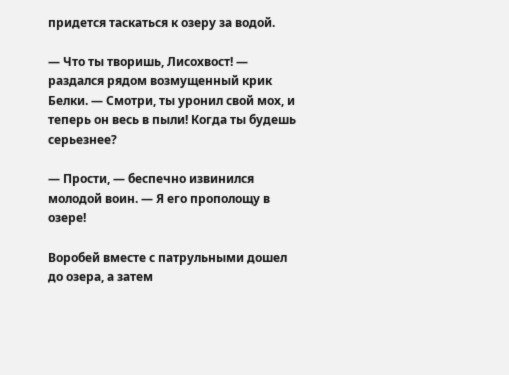придется таскаться к озеру за водой.

— Что ты творишь, Лисохвост! — раздался рядом возмущенный крик Белки. — Смотри, ты уронил свой мох, и теперь он весь в пыли! Когда ты будешь серьезнее?

— Прости, — беспечно извинился молодой воин. — Я его прополощу в озере!

Воробей вместе с патрульными дошел до озера, а затем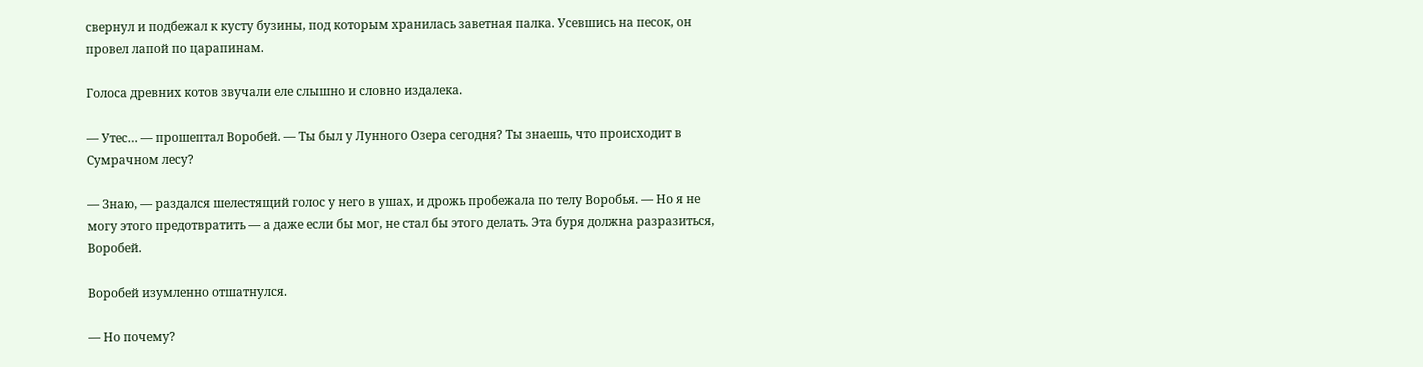свернул и подбежал к кусту бузины, под которым хранилась заветная палка. Усевшись на песок, он провел лапой по царапинам.

Голоса древних котов звучали еле слышно и словно издалека.

— Утес… — прошептал Воробей. — Ты был у Лунного Озера сегодня? Ты знаешь, что происходит в Сумрачном лесу?

— Знаю, — раздался шелестящий голос у него в ушах, и дрожь пробежала по телу Воробья. — Но я не могу этого предотвратить — а даже если бы мог, не стал бы этого делать. Эта буря должна разразиться, Воробей.

Воробей изумленно отшатнулся.

— Но почему?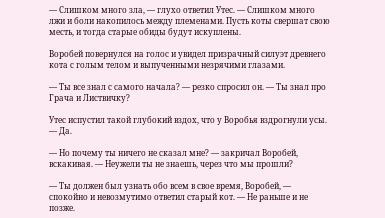— Слишком много зла, — глухо ответил Утес. — Слишком много лжи и боли накопилось между племенами. Пусть коты свершат свою месть, и тогда старые обиды будут искуплены.

Воробей повернулся на голос и увидел призрачный силуэт древнего кота с голым телом и выпученными незрячими глазами.

— Ты все знал с самого начала? — резко спросил он. — Ты знал про Грача и Листвичку?

Утес испустил такой глубокий вздох, что у Воробья вздрогнули усы. — Да.

— Но почему ты ничего не сказал мне? — закричал Воробей, вскакивая. — Неужели ты не знаешь, через что мы прошли?

— Ты должен был узнать обо всем в свое время, Воробей, — спокойно и невозмутимо ответил старый кот. — Не раньше и не позже.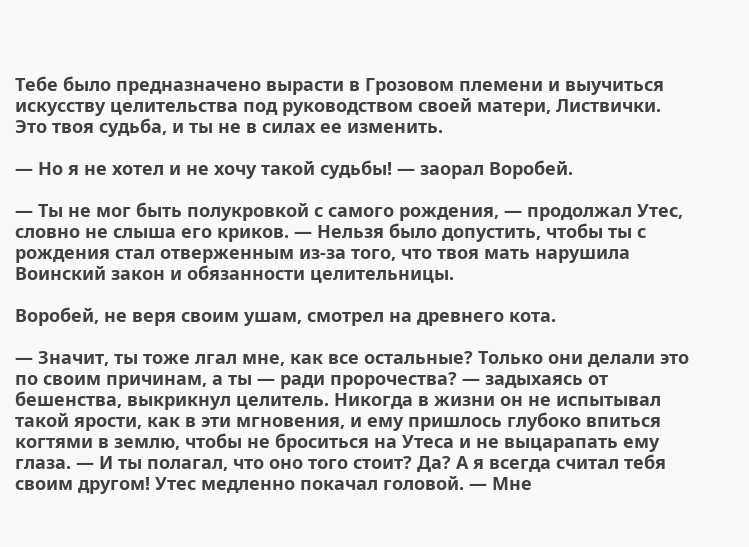Тебе было предназначено вырасти в Грозовом племени и выучиться искусству целительства под руководством своей матери, Листвички. Это твоя судьба, и ты не в силах ее изменить.

— Но я не хотел и не хочу такой судьбы! — заорал Воробей.

— Ты не мог быть полукровкой с самого рождения, — продолжал Утес, словно не слыша его криков. — Нельзя было допустить, чтобы ты с рождения стал отверженным из-за того, что твоя мать нарушила Воинский закон и обязанности целительницы.

Воробей, не веря своим ушам, смотрел на древнего кота.

— Значит, ты тоже лгал мне, как все остальные? Только они делали это по своим причинам, а ты — ради пророчества? — задыхаясь от бешенства, выкрикнул целитель. Никогда в жизни он не испытывал такой ярости, как в эти мгновения, и ему пришлось глубоко впиться когтями в землю, чтобы не броситься на Утеса и не выцарапать ему глаза. — И ты полагал, что оно того стоит? Да? А я всегда считал тебя своим другом! Утес медленно покачал головой. — Мне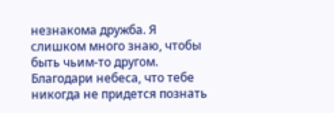незнакома дружба. Я слишком много знаю, чтобы быть чьим-то другом. Благодари небеса, что тебе никогда не придется познать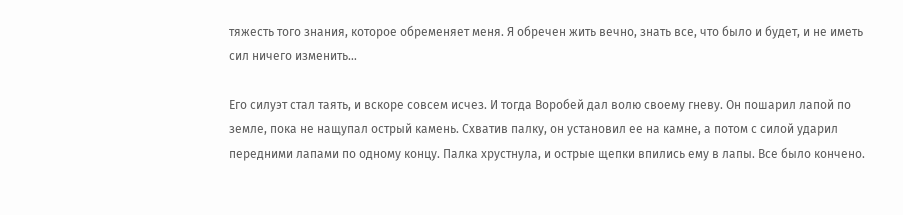тяжесть того знания, которое обременяет меня. Я обречен жить вечно, знать все, что было и будет, и не иметь сил ничего изменить…

Его силуэт стал таять, и вскоре совсем исчез. И тогда Воробей дал волю своему гневу. Он пошарил лапой по земле, пока не нащупал острый камень. Схватив палку, он установил ее на камне, а потом с силой ударил передними лапами по одному концу. Палка хрустнула, и острые щепки впились ему в лапы. Все было кончено.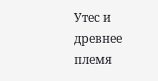Утес и древнее племя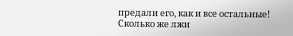предали его, как и все остальные! Сколько же лжи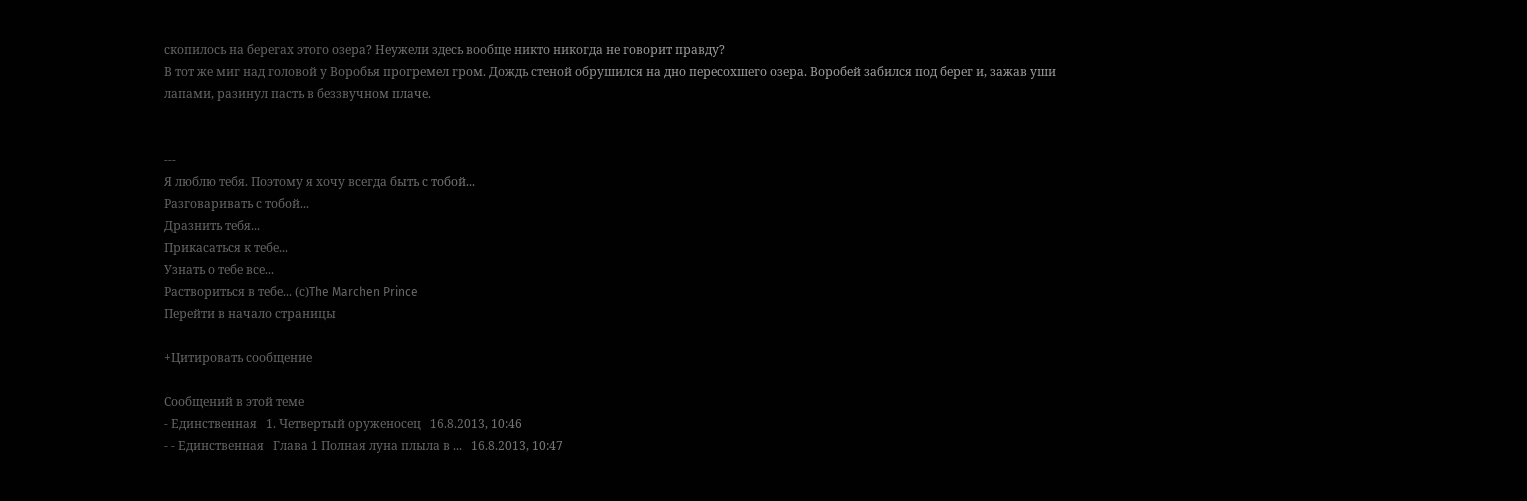скопилось на берегах этого озера? Неужели здесь вообще никто никогда не говорит правду?
В тот же миг над головой у Воробья прогремел гром. Дождь стеной обрушился на дно пересохшего озера. Воробей забился под берег и, зажав уши лапами, разинул пасть в беззвучном плаче.


---
Я люблю тебя. Поэтому я хочу всегда быть с тобой...
Разговаривать с тобой...
Дразнить тебя...
Прикасаться к тебе...
Узнать о тебе все...
Раствориться в тебе... (с)The Marchen Prince
Перейти в начало страницы

+Цитировать сообщение

Сообщений в этой теме
- Единственная   1. Четвертый оруженосец   16.8.2013, 10:46
- - Единственная   Глава 1 Полная луна плыла в ...   16.8.2013, 10:47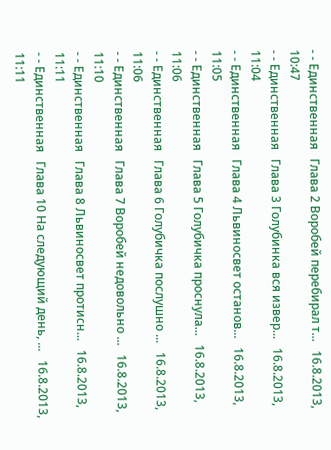- - Единственная   Глава 2 Воробей перебирал т...   16.8.2013, 10:47
- - Единственная   Глава 3 Голубинка вся извер...   16.8.2013, 11:04
- - Единственная   Глава 4 Львиносвет останов...   16.8.2013, 11:05
- - Единственная   Глава 5 Голубичка проснула...   16.8.2013, 11:06
- - Единственная   Глава 6 Голубичка послушно ...   16.8.2013, 11:06
- - Единственная   Глава 7 Воробей недовольно ...   16.8.2013, 11:10
- - Единственная   Глава 8 Львиносвет протисн...   16.8.2013, 11:11
- - Единственная   Глава 10 На следующий день, ...   16.8.2013, 11:11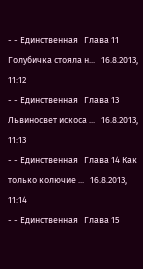- - Единственная   Глава 11 Голубичка стояла н...   16.8.2013, 11:12
- - Единственная   Глава 13 Львиносвет искоса ...   16.8.2013, 11:13
- - Единственная   Глава 14 Как только колючие ...   16.8.2013, 11:14
- - Единственная   Глава 15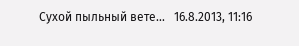Сухой пыльный вете...   16.8.2013, 11:16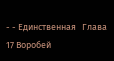- - Единственная   Глава 17 Воробей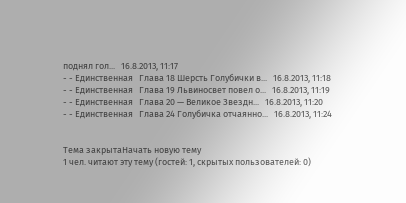поднял гол...   16.8.2013, 11:17
- - Единственная   Глава 18 Шерсть Голубички в...   16.8.2013, 11:18
- - Единственная   Глава 19 Львиносвет повел о...   16.8.2013, 11:19
- - Единственная   Глава 20 — Великое Звездн...   16.8.2013, 11:20
- - Единственная   Глава 24 Голубичка отчаянно...   16.8.2013, 11:24


Тема закрытаНачать новую тему
1 чел. читают эту тему (гостей: 1, скрытых пользователей: 0)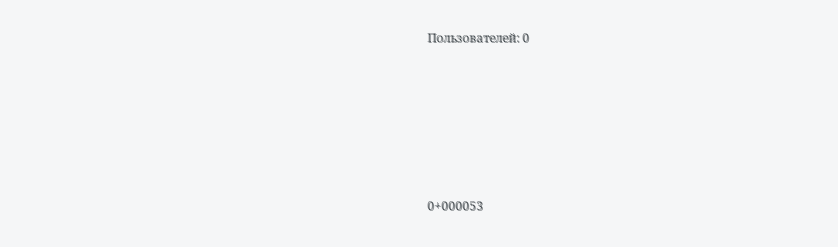Пользователей: 0






0+000053